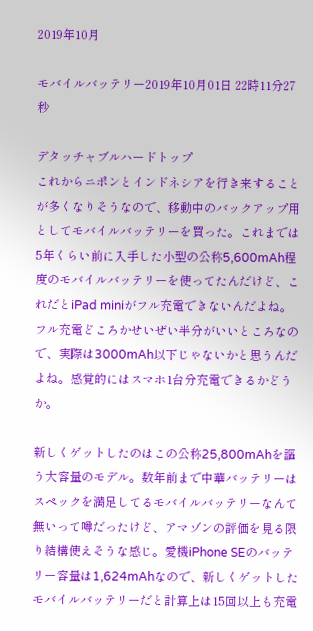2019年10月

モバイルバッテリー2019年10月01日 22時11分27秒

デタッチャブルハードトップ
これからニポンとインドネシアを行き来することが多くなりそうなので、移動中のバックアップ用としてモバイルバッテリーを買った。これまでは5年くらい前に入手した小型の公称5,600mAh程度のモバイルバッテリーを使ってたんだけど、これだとiPad miniがフル充電できないんだよね。フル充電どころかせいぜい半分がいいところなので、実際は3000mAh以下じゃないかと思うんだよね。感覚的にはスマホ1台分充電できるかどうか。

新しくゲットしたのはこの公称25,800mAhを謳う大容量のモデル。数年前まで中華バッテリーはスペックを満足してるモバイルバッテリーなんて無いって噂だったけど、アマゾンの評価を見る限り結構使えそうな感じ。愛機iPhone SEのバッテリー容量は1,624mAhなので、新しくゲットしたモバイルバッテリーだと計算上は15回以上も充電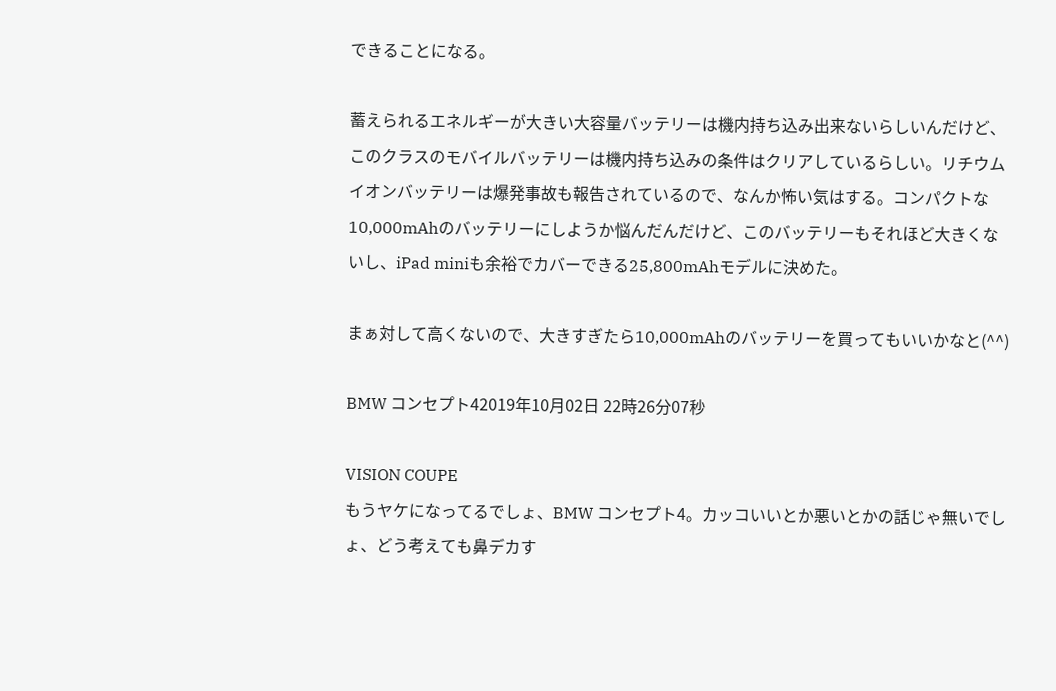できることになる。

蓄えられるエネルギーが大きい大容量バッテリーは機内持ち込み出来ないらしいんだけど、このクラスのモバイルバッテリーは機内持ち込みの条件はクリアしているらしい。リチウムイオンバッテリーは爆発事故も報告されているので、なんか怖い気はする。コンパクトな10,000mAhのバッテリーにしようか悩んだんだけど、このバッテリーもそれほど大きくないし、iPad miniも余裕でカバーできる25,800mAhモデルに決めた。

まぁ対して高くないので、大きすぎたら10,000mAhのバッテリーを買ってもいいかなと(^^)

BMW コンセプト42019年10月02日 22時26分07秒

VISION COUPE
もうヤケになってるでしょ、BMW コンセプト4。カッコいいとか悪いとかの話じゃ無いでしょ、どう考えても鼻デカす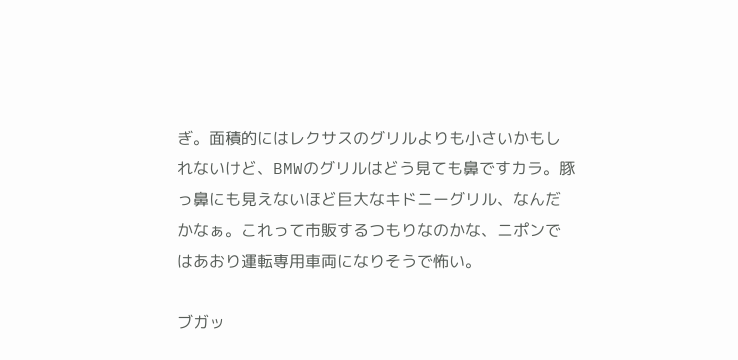ぎ。面積的にはレクサスのグリルよりも小さいかもしれないけど、BMWのグリルはどう見ても鼻ですカラ。豚っ鼻にも見えないほど巨大なキドニーグリル、なんだかなぁ。これって市販するつもりなのかな、ニポンではあおり運転専用車両になりそうで怖い。

ブガッ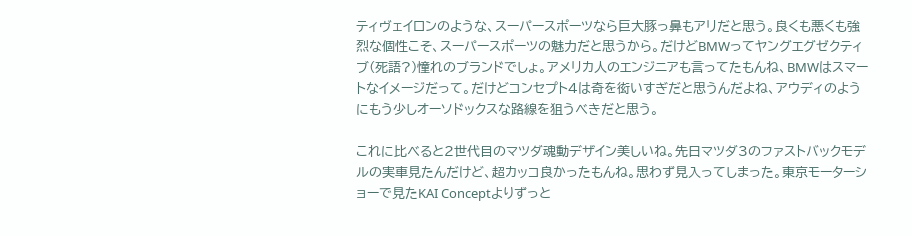ティヴェイロンのような、スーパースポーツなら巨大豚っ鼻もアリだと思う。良くも悪くも強烈な個性こそ、スーパースポーツの魅力だと思うから。だけどBMWってヤングエグゼクティブ(死語?)憧れのブランドでしょ。アメリカ人のエンジニアも言ってたもんね、BMWはスマートなイメージだって。だけどコンセプト4は奇を衒いすぎだと思うんだよね、アウディのようにもう少しオーソドックスな路線を狙うべきだと思う。

これに比べると2世代目のマツダ魂動デザイン美しいね。先日マツダ3のファストバックモデルの実車見たんだけど、超カッコ良かったもんね。思わず見入ってしまった。東京モーターショーで見たKAI Conceptよりずっと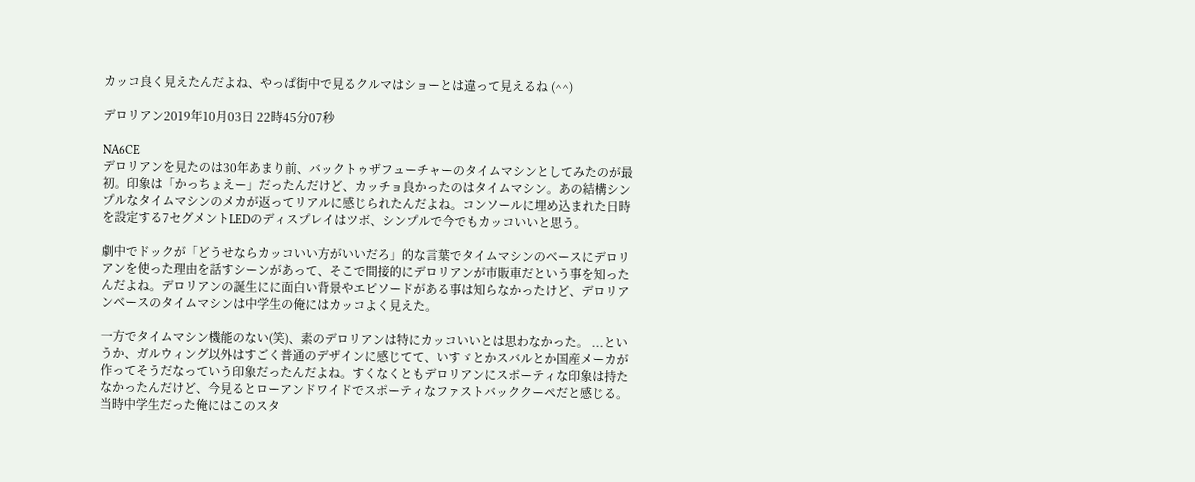カッコ良く見えたんだよね、やっぱ街中で見るクルマはショーとは違って見えるね (^^)

デロリアン2019年10月03日 22時45分07秒

NA6CE
デロリアンを見たのは30年あまり前、バックトゥザフューチャーのタイムマシンとしてみたのが最初。印象は「かっちょえー」だったんだけど、カッチョ良かったのはタイムマシン。あの結構シンプルなタイムマシンのメカが返ってリアルに感じられたんだよね。コンソールに埋め込まれた日時を設定する7セグメントLEDのディスプレイはツボ、シンプルで今でもカッコいいと思う。

劇中でドックが「どうせならカッコいい方がいいだろ」的な言葉でタイムマシンのベースにデロリアンを使った理由を話すシーンがあって、そこで間接的にデロリアンが市販車だという事を知ったんだよね。デロリアンの誕生にに面白い背景やエピソードがある事は知らなかったけど、デロリアンベースのタイムマシンは中学生の俺にはカッコよく見えた。

一方でタイムマシン機能のない(笑)、素のデロリアンは特にカッコいいとは思わなかった。 ...というか、ガルウィング以外はすごく普通のデザインに感じてて、いすゞとかスバルとか国産メーカが作ってそうだなっていう印象だったんだよね。すくなくともデロリアンにスポーティな印象は持たなかったんだけど、今見るとローアンドワイドでスポーティなファストバッククーペだと感じる。当時中学生だった俺にはこのスタ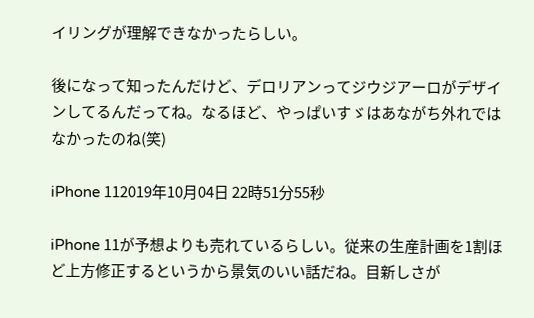イリングが理解できなかったらしい。

後になって知ったんだけど、デロリアンってジウジアーロがデザインしてるんだってね。なるほど、やっぱいすゞはあながち外れではなかったのね(笑)

iPhone 112019年10月04日 22時51分55秒

iPhone 11が予想よりも売れているらしい。従来の生産計画を1割ほど上方修正するというから景気のいい話だね。目新しさが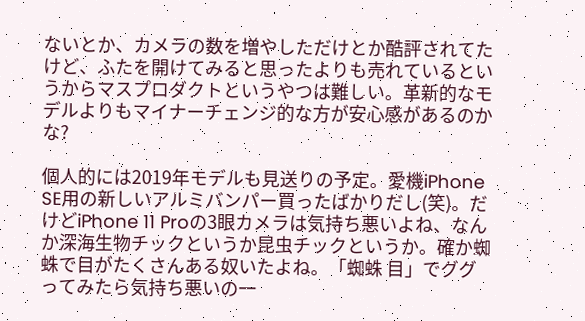ないとか、カメラの数を増やしただけとか酷評されてたけど、ふたを開けてみると思ったよりも売れているというからマスプロダクトというやつは難しい。革新的なモデルよりもマイナーチェンジ的な方が安心感があるのかな?

個人的には2019年モデルも見送りの予定。愛機iPhone SE用の新しいアルミバンパー買ったばかりだし(笑)。だけどiPhone 11 Proの3眼カメラは気持ち悪いよね、なんか深海生物チックというか昆虫チックというか。確か蜘蛛で目がたくさんある奴いたよね。「蜘蛛 目」でググってみたら気持ち悪いの一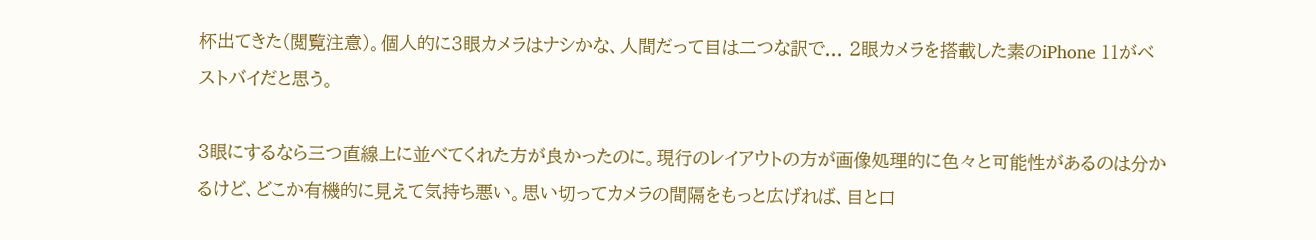杯出てきた(閲覧注意)。個人的に3眼カメラはナシかな、人間だって目は二つな訳で... 2眼カメラを搭載した素のiPhone 11がベストバイだと思う。

3眼にするなら三つ直線上に並べてくれた方が良かったのに。現行のレイアウトの方が画像処理的に色々と可能性があるのは分かるけど、どこか有機的に見えて気持ち悪い。思い切ってカメラの間隔をもっと広げれば、目と口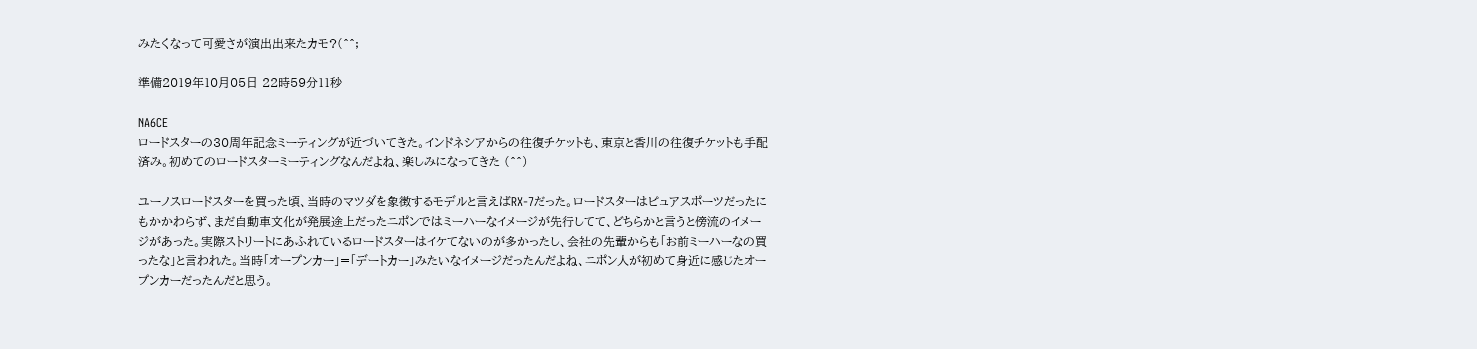みたくなって可愛さが演出出来たカモ?(^^;

準備2019年10月05日 22時59分11秒

NA6CE
ロードスターの30周年記念ミーティングが近づいてきた。インドネシアからの往復チケットも、東京と香川の往復チケットも手配済み。初めてのロードスターミーティングなんだよね、楽しみになってきた (^^)

ユーノスロードスターを買った頃、当時のマツダを象徴するモデルと言えばRX-7だった。ロードスターはピュアスポーツだったにもかかわらず、まだ自動車文化が発展途上だったニポンではミーハーなイメージが先行してて、どちらかと言うと傍流のイメージがあった。実際ストリートにあふれているロードスターはイケてないのが多かったし、会社の先輩からも「お前ミーハーなの買ったな」と言われた。当時「オープンカー」=「デートカー」みたいなイメージだったんだよね、ニポン人が初めて身近に感じたオープンカーだったんだと思う。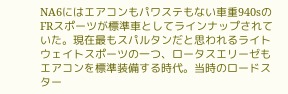NA6にはエアコンもパワステもない車重940sのFRスポーツが標準車としてラインナップされていた。現在最もスパルタンだと思われるライトウェイトスポーツの一つ、ロータスエリーゼもエアコンを標準装備する時代。当時のロードスター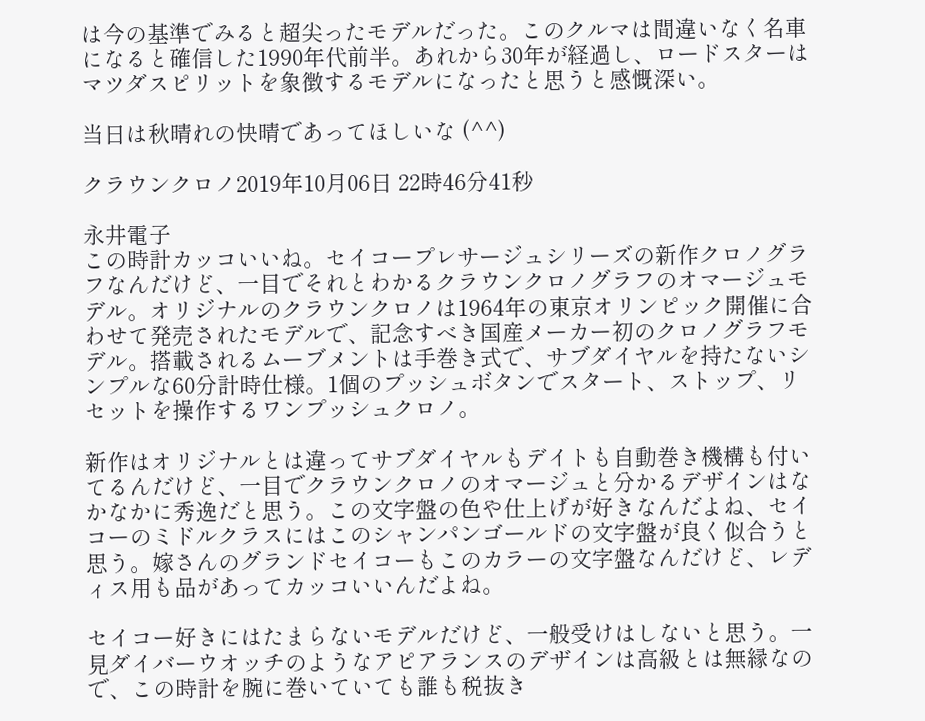は今の基準でみると超尖ったモデルだった。このクルマは間違いなく名車になると確信した1990年代前半。あれから30年が経過し、ロードスターはマツダスピリットを象徴するモデルになったと思うと感慨深い。

当日は秋晴れの快晴であってほしいな (^^)

クラウンクロノ2019年10月06日 22時46分41秒

永井電子
この時計カッコいいね。セイコープレサージュシリーズの新作クロノグラフなんだけど、一目でそれとわかるクラウンクロノグラフのオマージュモデル。オリジナルのクラウンクロノは1964年の東京オリンピック開催に合わせて発売されたモデルで、記念すべき国産メーカー初のクロノグラフモデル。搭載されるムーブメントは手巻き式で、サブダイヤルを持たないシンプルな60分計時仕様。1個のプッシュボタンでスタート、ストップ、リセットを操作するワンプッシュクロノ。

新作はオリジナルとは違ってサブダイヤルもデイトも自動巻き機構も付いてるんだけど、一目でクラウンクロノのオマージュと分かるデザインはなかなかに秀逸だと思う。この文字盤の色や仕上げが好きなんだよね、セイコーのミドルクラスにはこのシャンパンゴールドの文字盤が良く似合うと思う。嫁さんのグランドセイコーもこのカラーの文字盤なんだけど、レディス用も品があってカッコいいんだよね。

セイコー好きにはたまらないモデルだけど、一般受けはしないと思う。一見ダイバーウオッチのようなアピアランスのデザインは高級とは無縁なので、この時計を腕に巻いていても誰も税抜き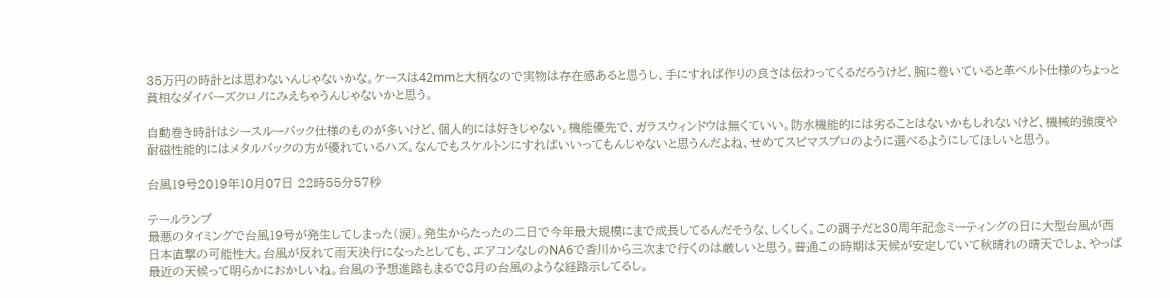35万円の時計とは思わないんじゃないかな。ケースは42mmと大柄なので実物は存在感あると思うし、手にすれば作りの良さは伝わってくるだろうけど、腕に巻いていると革ベルト仕様のちょっと貧相なダイバーズクロノにみえちゃうんじゃないかと思う。

自動巻き時計はシースルーバック仕様のものが多いけど、個人的には好きじゃない。機能優先で、ガラスウィンドウは無くていい。防水機能的には劣ることはないかもしれないけど、機械的強度や耐磁性能的にはメタルバックの方が優れているハズ。なんでもスケルトンにすればいいってもんじゃないと思うんだよね、せめてスピマスプロのように選べるようにしてほしいと思う。

台風19号2019年10月07日 22時55分57秒

テールランプ
最悪のタイミングで台風19号が発生してしまった(涙)。発生からたったの二日で今年最大規模にまで成長してるんだそうな、しくしく。この調子だと30周年記念ミーティングの日に大型台風が西日本直撃の可能性大。台風が反れて雨天決行になったとしても、エアコンなしのNA6で香川から三次まで行くのは厳しいと思う。普通この時期は天候が安定していて秋晴れの晴天でしょ、やっぱ最近の天候って明らかにおかしいね。台風の予想進路もまるで8月の台風のような経路示してるし。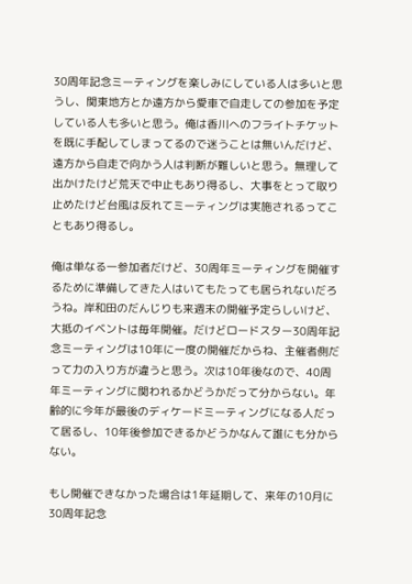30周年記念ミーティングを楽しみにしている人は多いと思うし、関東地方とか遠方から愛車で自走しての参加を予定している人も多いと思う。俺は香川へのフライトチケットを既に手配してしまってるので迷うことは無いんだけど、遠方から自走で向かう人は判断が難しいと思う。無理して出かけたけど荒天で中止もあり得るし、大事をとって取り止めたけど台風は反れてミーティングは実施されるってこともあり得るし。

俺は単なる一参加者だけど、30周年ミーティングを開催するために準備してきた人はいてもたっても居られないだろうね。岸和田のだんじりも来週末の開催予定らしいけど、大抵のイベントは毎年開催。だけどロードスター30周年記念ミーティングは10年に一度の開催だからね、主催者側だって力の入り方が違うと思う。次は10年後なので、40周年ミーティングに関われるかどうかだって分からない。年齢的に今年が最後のディケードミーティングになる人だって居るし、10年後参加できるかどうかなんて誰にも分からない。

もし開催できなかった場合は1年延期して、来年の10月に30周年記念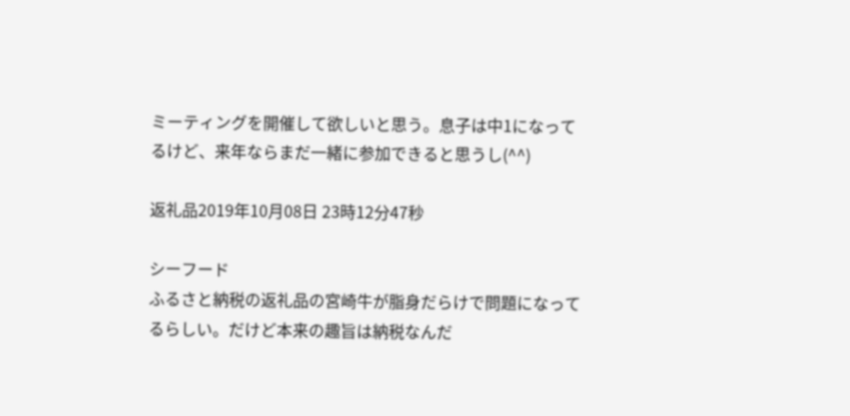ミーティングを開催して欲しいと思う。息子は中1になってるけど、来年ならまだ一緒に参加できると思うし(^^)

返礼品2019年10月08日 23時12分47秒

シーフード
ふるさと納税の返礼品の宮崎牛が脂身だらけで問題になってるらしい。だけど本来の趣旨は納税なんだ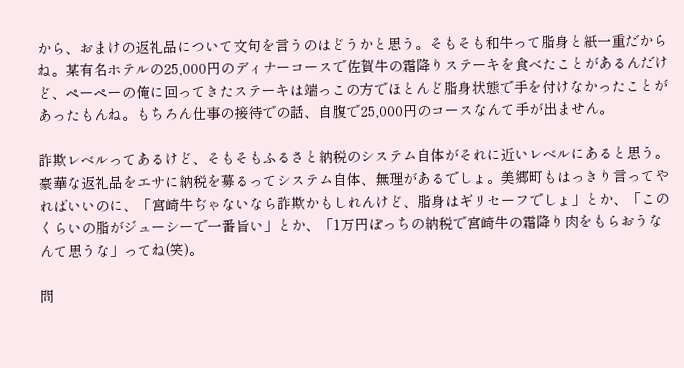から、おまけの返礼品について文句を言うのはどうかと思う。そもそも和牛って脂身と紙一重だからね。某有名ホテルの25,000円のディナーコースで佐賀牛の霜降りステーキを食べたことがあるんだけど、ペーペーの俺に回ってきたステーキは端っこの方でほとんど脂身状態で手を付けなかったことがあったもんね。もちろん仕事の接待での話、自腹で25,000円のコースなんて手が出ません。

詐欺レベルってあるけど、そもそもふるさと納税のシステム自体がそれに近いレベルにあると思う。豪華な返礼品をエサに納税を募るってシステム自体、無理があるでしょ。美郷町もはっきり言ってやればいいのに、「宮崎牛ぢゃないなら詐欺かもしれんけど、脂身はギリセーフでしょ」とか、「このくらいの脂がジューシーで一番旨い」とか、「1万円ぽっちの納税で宮崎牛の霜降り肉をもらおうなんて思うな」ってね(笑)。

問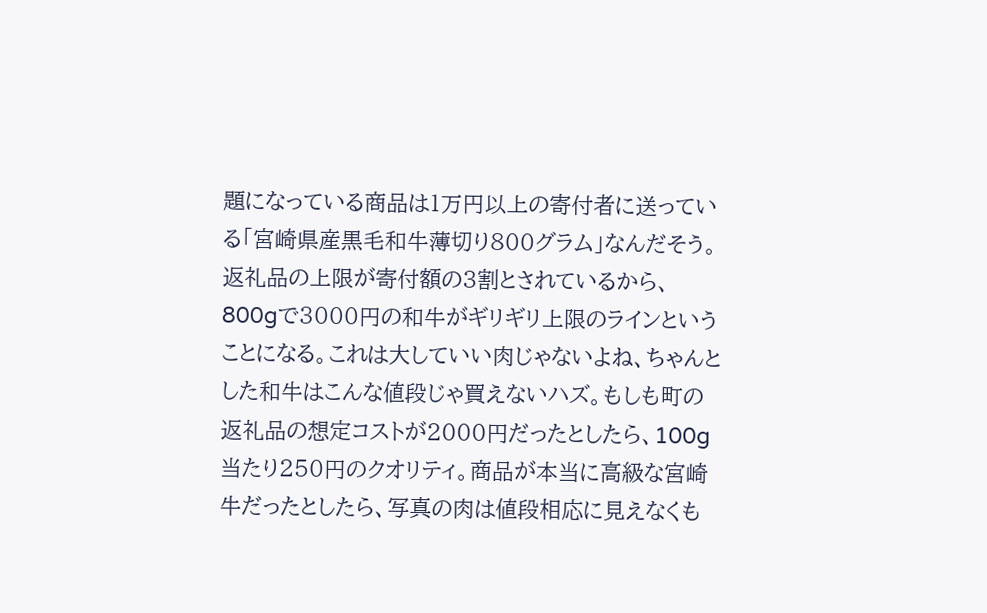題になっている商品は1万円以上の寄付者に送っている「宮崎県産黒毛和牛薄切り800グラム」なんだそう。返礼品の上限が寄付額の3割とされているから、800gで3000円の和牛がギリギリ上限のラインということになる。これは大していい肉じゃないよね、ちゃんとした和牛はこんな値段じゃ買えないハズ。もしも町の返礼品の想定コストが2000円だったとしたら、100g当たり250円のクオリティ。商品が本当に高級な宮崎牛だったとしたら、写真の肉は値段相応に見えなくも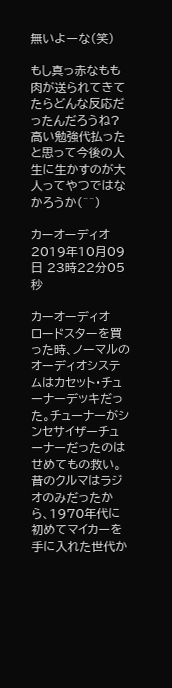無いよーな(笑)

もし真っ赤なもも肉が送られてきてたらどんな反応だったんだろうね?高い勉強代払ったと思って今後の人生に生かすのが大人ってやつではなかろうか(^^)

カーオーディオ2019年10月09日 23時22分05秒

カーオーディオ
ロードスターを買った時、ノーマルのオーディオシステムはカセット・チューナーデッキだった。チューナーがシンセサイザーチューナーだったのはせめてもの救い。昔のクルマはラジオのみだったから、1970年代に初めてマイカーを手に入れた世代か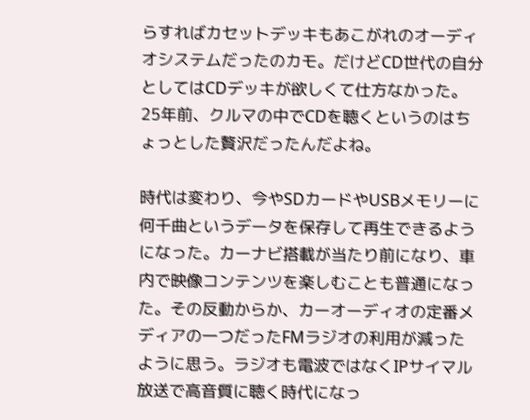らすればカセットデッキもあこがれのオーディオシステムだったのカモ。だけどCD世代の自分としてはCDデッキが欲しくて仕方なかった。25年前、クルマの中でCDを聴くというのはちょっとした贅沢だったんだよね。

時代は変わり、今やSDカードやUSBメモリーに何千曲というデータを保存して再生できるようになった。カーナビ搭載が当たり前になり、車内で映像コンテンツを楽しむことも普通になった。その反動からか、カーオーディオの定番メディアの一つだったFMラジオの利用が減ったように思う。ラジオも電波ではなくIPサイマル放送で高音質に聴く時代になっ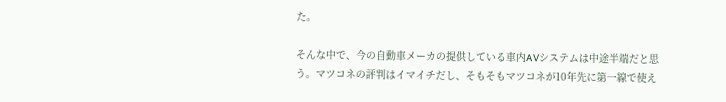た。

そんな中で、今の自動車メーカの提供している車内AVシステムは中途半端だと思う。マツコネの評判はイマイチだし、そもそもマツコネが10年先に第一線で使え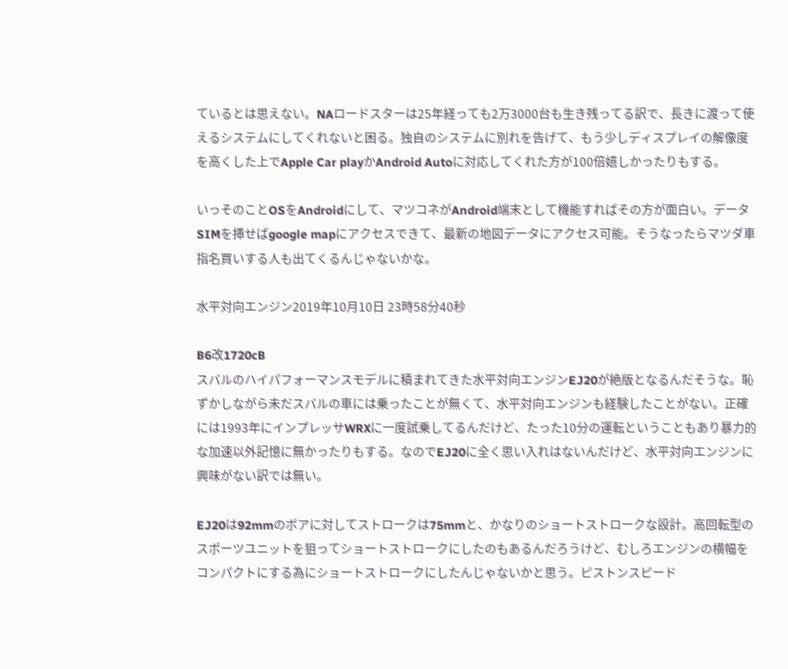ているとは思えない。NAロードスターは25年経っても2万3000台も生き残ってる訳で、長きに渡って使えるシステムにしてくれないと困る。独自のシステムに別れを告げて、もう少しディスプレイの解像度を高くした上でApple Car playかAndroid Autoに対応してくれた方が100倍嬉しかったりもする。

いっそのことOSをAndroidにして、マツコネがAndroid端末として機能すればその方が面白い。データSIMを挿せばgoogle mapにアクセスできて、最新の地図データにアクセス可能。そうなったらマツダ車指名買いする人も出てくるんじゃないかな。

水平対向エンジン2019年10月10日 23時58分40秒

B6改1720cB
スバルのハイパフォーマンスモデルに積まれてきた水平対向エンジンEJ20が絶版となるんだそうな。恥ずかしながら未だスバルの車には乗ったことが無くて、水平対向エンジンも経験したことがない。正確には1993年にインプレッサWRXに一度試乗してるんだけど、たった10分の運転ということもあり暴力的な加速以外記憶に無かったりもする。なのでEJ20に全く思い入れはないんだけど、水平対向エンジンに興味がない訳では無い。

EJ20は92mmのボアに対してストロークは75mmと、かなりのショートストロークな設計。高回転型のスポーツユニットを狙ってショートストロークにしたのもあるんだろうけど、むしろエンジンの横幅をコンパクトにする為にショートストロークにしたんじゃないかと思う。ピストンスピード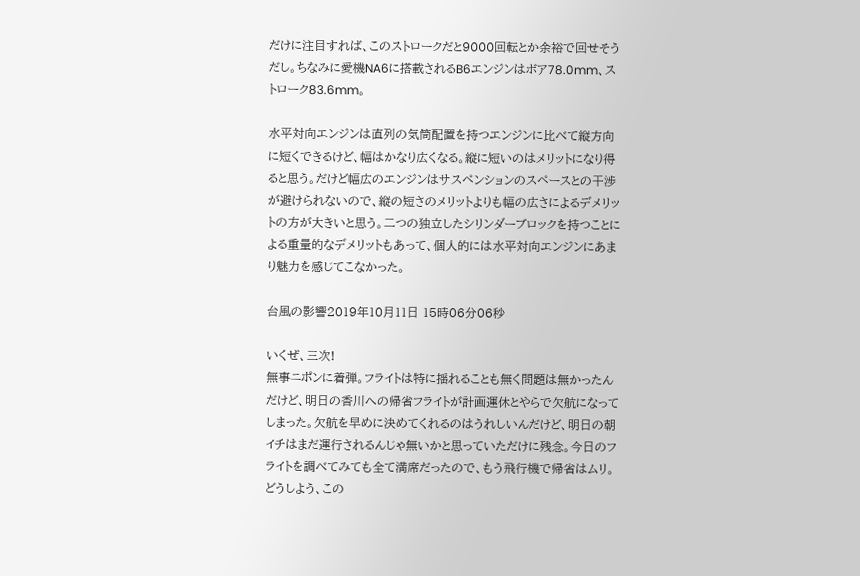だけに注目すれば、このストロークだと9000回転とか余裕で回せそうだし。ちなみに愛機NA6に搭載されるB6エンジンはボア78.0mm、ストローク83.6mm。

水平対向エンジンは直列の気筒配置を持つエンジンに比べて縦方向に短くできるけど、幅はかなり広くなる。縦に短いのはメリットになり得ると思う。だけど幅広のエンジンはサスペンションのスペースとの干渉が避けられないので、縦の短さのメリットよりも幅の広さによるデメリットの方が大きいと思う。二つの独立したシリンダーブロックを持つことによる重量的なデメリットもあって、個人的には水平対向エンジンにあまり魅力を感じてこなかった。

台風の影響2019年10月11日 15時06分06秒

いくぜ、三次!
無事ニポンに着弾。フライトは特に揺れることも無く問題は無かったんだけど、明日の香川への帰省フライトが計画運休とやらで欠航になってしまった。欠航を早めに決めてくれるのはうれしいんだけど、明日の朝イチはまだ運行されるんじゃ無いかと思っていただけに残念。今日のフライトを調べてみても全て満席だったので、もう飛行機で帰省はムリ。どうしよう、この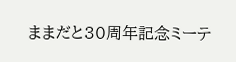ままだと30周年記念ミーテ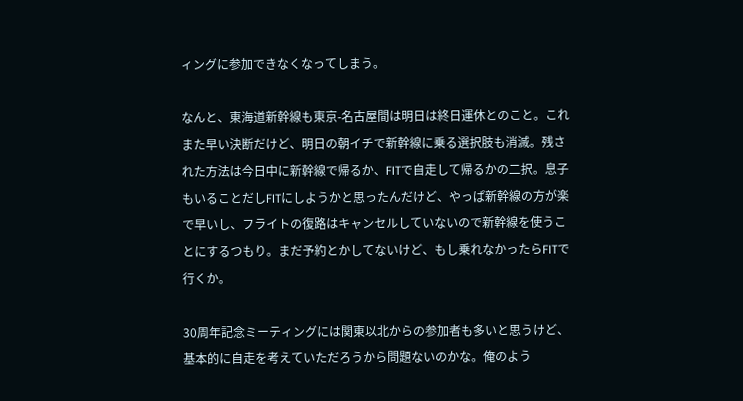ィングに参加できなくなってしまう。

なんと、東海道新幹線も東京-名古屋間は明日は終日運休とのこと。これまた早い決断だけど、明日の朝イチで新幹線に乗る選択肢も消滅。残された方法は今日中に新幹線で帰るか、FITで自走して帰るかの二択。息子もいることだしFITにしようかと思ったんだけど、やっぱ新幹線の方が楽で早いし、フライトの復路はキャンセルしていないので新幹線を使うことにするつもり。まだ予約とかしてないけど、もし乗れなかったらFITで行くか。

30周年記念ミーティングには関東以北からの参加者も多いと思うけど、基本的に自走を考えていただろうから問題ないのかな。俺のよう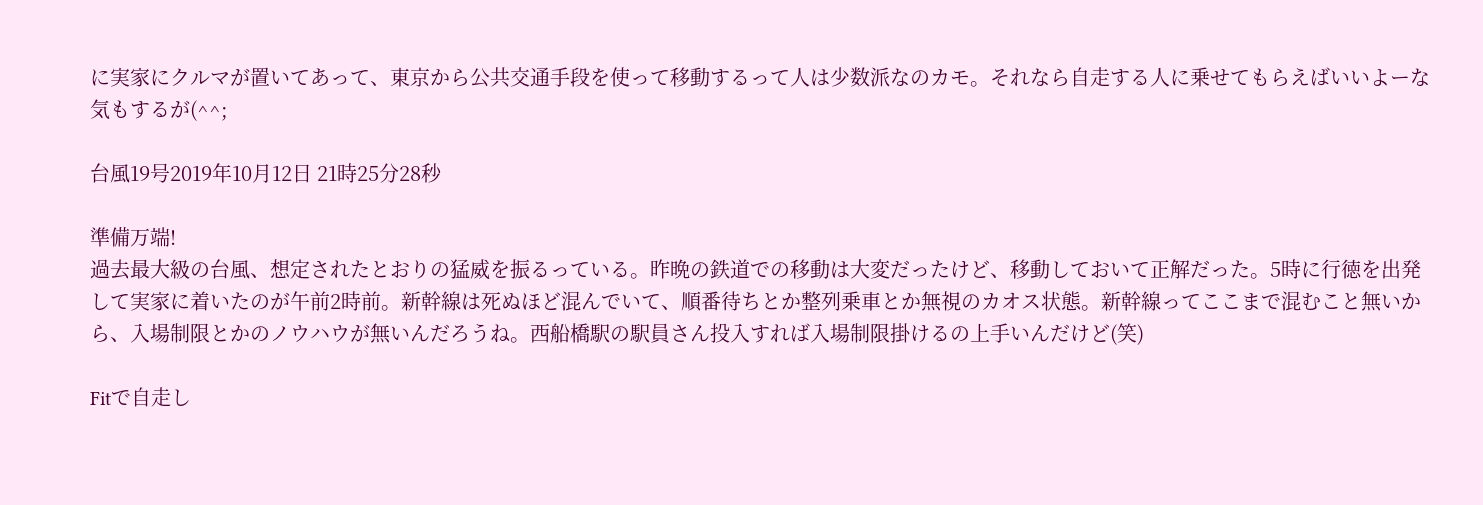に実家にクルマが置いてあって、東京から公共交通手段を使って移動するって人は少数派なのカモ。それなら自走する人に乗せてもらえばいいよーな気もするが(^^;

台風19号2019年10月12日 21時25分28秒

準備万端!
過去最大級の台風、想定されたとおりの猛威を振るっている。昨晩の鉄道での移動は大変だったけど、移動しておいて正解だった。5時に行徳を出発して実家に着いたのが午前2時前。新幹線は死ぬほど混んでいて、順番待ちとか整列乗車とか無視のカオス状態。新幹線ってここまで混むこと無いから、入場制限とかのノウハウが無いんだろうね。西船橋駅の駅員さん投入すれば入場制限掛けるの上手いんだけど(笑)

Fitで自走し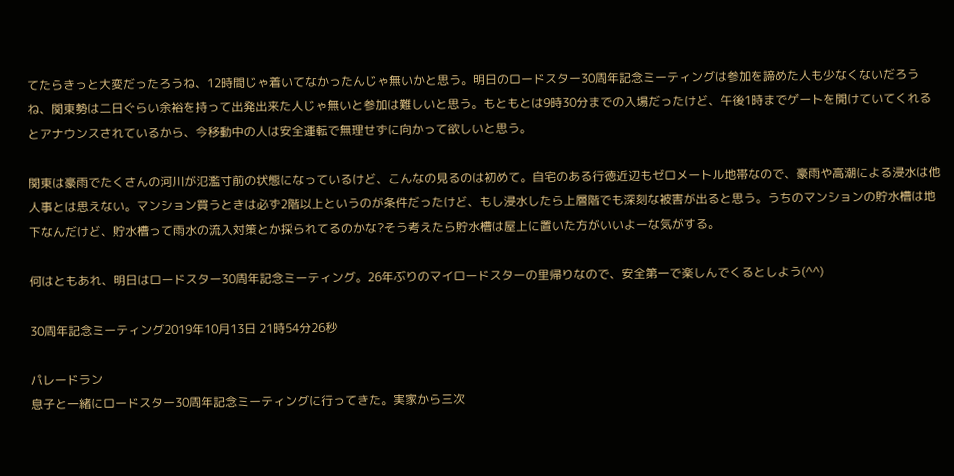てたらきっと大変だったろうね、12時間じゃ着いてなかったんじゃ無いかと思う。明日のロードスター30周年記念ミーティングは参加を諦めた人も少なくないだろうね、関東勢は二日ぐらい余裕を持って出発出来た人じゃ無いと参加は難しいと思う。もともとは9時30分までの入場だったけど、午後1時までゲートを開けていてくれるとアナウンスされているから、今移動中の人は安全運転で無理せずに向かって欲しいと思う。

関東は豪雨でたくさんの河川が氾濫寸前の状態になっているけど、こんなの見るのは初めて。自宅のある行徳近辺もゼロメートル地帯なので、豪雨や高潮による浸水は他人事とは思えない。マンション買うときは必ず2階以上というのが条件だったけど、もし浸水したら上層階でも深刻な被害が出ると思う。うちのマンションの貯水槽は地下なんだけど、貯水槽って雨水の流入対策とか採られてるのかな?そう考えたら貯水槽は屋上に置いた方がいいよーな気がする。

何はともあれ、明日はロードスター30周年記念ミーティング。26年ぶりのマイロードスターの里帰りなので、安全第一で楽しんでくるとしよう(^^)

30周年記念ミーティング2019年10月13日 21時54分26秒

パレードラン
息子と一緒にロードスター30周年記念ミーティングに行ってきた。実家から三次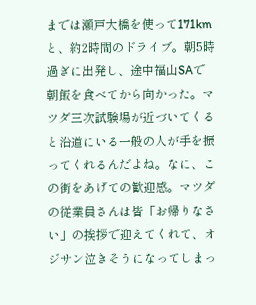までは瀬戸大橋を使って171kmと、約2時間のドライブ。朝5時過ぎに出発し、途中福山SAで朝飯を食べてから向かった。マツダ三次試験場が近づいてくると沿道にいる一般の人が手を振ってくれるんだよね。なに、この街をあげての歓迎感。マツダの従業員さんは皆「お帰りなさい」の挨拶で迎えてくれて、オジサン泣きそうになってしまっ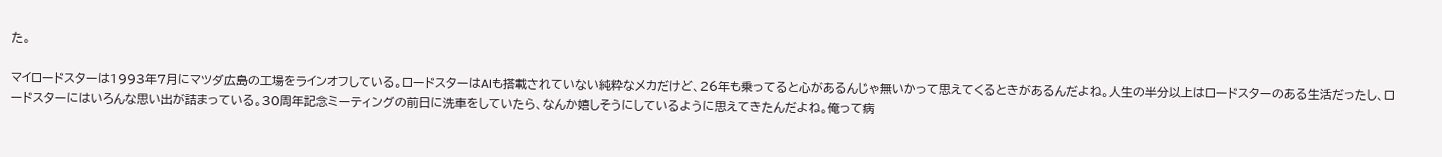た。

マイロードスターは1993年7月にマツダ広島の工場をラインオフしている。ロードスターはAIも搭載されていない純粋なメカだけど、26年も乗ってると心があるんじゃ無いかって思えてくるときがあるんだよね。人生の半分以上はロードスターのある生活だったし、ロードスターにはいろんな思い出が詰まっている。30周年記念ミーティングの前日に洗車をしていたら、なんか嬉しそうにしているように思えてきたんだよね。俺って病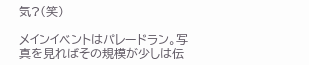気?(笑)

メインイベントはパレードラン。写真を見ればその規模が少しは伝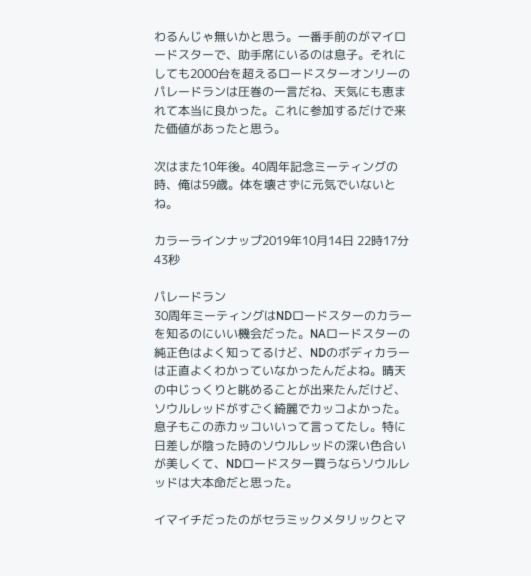わるんじゃ無いかと思う。一番手前のがマイロードスターで、助手席にいるのは息子。それにしても2000台を超えるロードスターオンリーのパレードランは圧巻の一言だね、天気にも恵まれて本当に良かった。これに参加するだけで来た価値があったと思う。

次はまた10年後。40周年記念ミーティングの時、俺は59歳。体を壊さずに元気でいないとね。

カラーラインナップ2019年10月14日 22時17分43秒

パレードラン
30周年ミーティングはNDロードスターのカラーを知るのにいい機会だった。NAロードスターの純正色はよく知ってるけど、NDのボディカラーは正直よくわかっていなかったんだよね。晴天の中じっくりと眺めることが出来たんだけど、ソウルレッドがすごく綺麗でカッコよかった。息子もこの赤カッコいいって言ってたし。特に日差しが陰った時のソウルレッドの深い色合いが美しくて、NDロードスター買うならソウルレッドは大本命だと思った。

イマイチだったのがセラミックメタリックとマ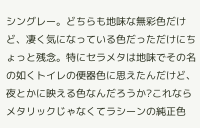シングレー。どちらも地味な無彩色だけど、凄く気になっている色だっただけにちょっと残念。特にセラメタは地味でその名の如くトイレの便器色に思えたんだけど、夜とかに映える色なんだろうか?これならメタリックじゃなくてラシーンの純正色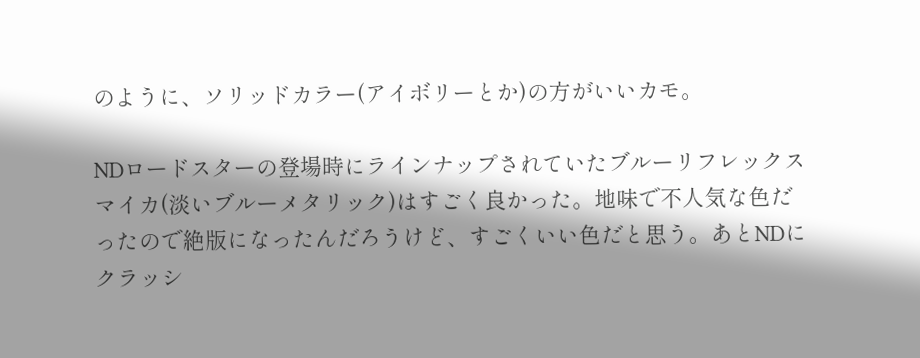のように、ソリッドカラー(アイボリーとか)の方がいいカモ。

NDロードスターの登場時にラインナップされていたブルーリフレックスマイカ(淡いブルーメタリック)はすごく良かった。地味で不人気な色だったので絶版になったんだろうけど、すごくいい色だと思う。あとNDにクラッシ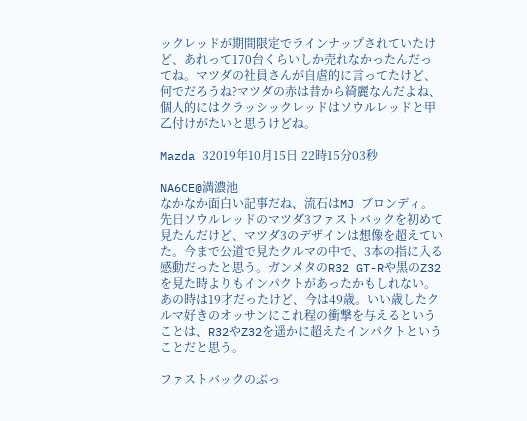ックレッドが期間限定でラインナップされていたけど、あれって170台くらいしか売れなかったんだってね。マツダの社員さんが自虐的に言ってたけど、何でだろうね?マツダの赤は昔から綺麗なんだよね、個人的にはクラッシックレッドはソウルレッドと甲乙付けがたいと思うけどね。

Mazda 32019年10月15日 22時15分03秒

NA6CE@満濃池
なかなか面白い記事だね、流石はMJ ブロンディ。先日ソウルレッドのマツダ3ファストバックを初めて見たんだけど、マツダ3のデザインは想像を超えていた。今まで公道で見たクルマの中で、3本の指に入る感動だったと思う。ガンメタのR32 GT-Rや黒のZ32を見た時よりもインパクトがあったかもしれない。あの時は19才だったけど、今は49歳。いい歳したクルマ好きのオッサンにこれ程の衝撃を与えるということは、R32やZ32を遥かに超えたインパクトということだと思う。

ファストバックのぶっ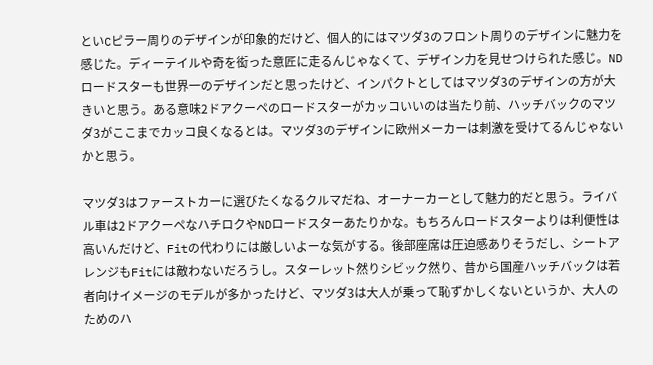といCピラー周りのデザインが印象的だけど、個人的にはマツダ3のフロント周りのデザインに魅力を感じた。ディーテイルや奇を衒った意匠に走るんじゃなくて、デザイン力を見せつけられた感じ。NDロードスターも世界一のデザインだと思ったけど、インパクトとしてはマツダ3のデザインの方が大きいと思う。ある意味2ドアクーペのロードスターがカッコいいのは当たり前、ハッチバックのマツダ3がここまでカッコ良くなるとは。マツダ3のデザインに欧州メーカーは刺激を受けてるんじゃないかと思う。

マツダ3はファーストカーに選びたくなるクルマだね、オーナーカーとして魅力的だと思う。ライバル車は2ドアクーペなハチロクやNDロードスターあたりかな。もちろんロードスターよりは利便性は高いんだけど、Fitの代わりには厳しいよーな気がする。後部座席は圧迫感ありそうだし、シートアレンジもFitには敵わないだろうし。スターレット然りシビック然り、昔から国産ハッチバックは若者向けイメージのモデルが多かったけど、マツダ3は大人が乗って恥ずかしくないというか、大人のためのハ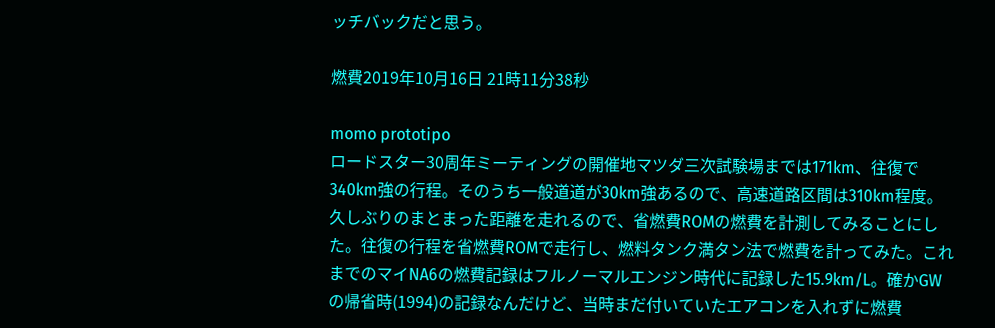ッチバックだと思う。

燃費2019年10月16日 21時11分38秒

momo prototipo
ロードスター30周年ミーティングの開催地マツダ三次試験場までは171km、往復で340km強の行程。そのうち一般道道が30km強あるので、高速道路区間は310km程度。久しぶりのまとまった距離を走れるので、省燃費ROMの燃費を計測してみることにした。往復の行程を省燃費ROMで走行し、燃料タンク満タン法で燃費を計ってみた。これまでのマイNA6の燃費記録はフルノーマルエンジン時代に記録した15.9km/L。確かGWの帰省時(1994)の記録なんだけど、当時まだ付いていたエアコンを入れずに燃費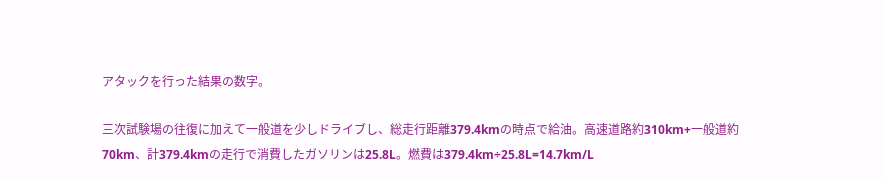アタックを行った結果の数字。

三次試験場の往復に加えて一般道を少しドライブし、総走行距離379.4kmの時点で給油。高速道路約310km+一般道約70km、計379.4kmの走行で消費したガソリンは25.8L。燃費は379.4km÷25.8L=14.7km/L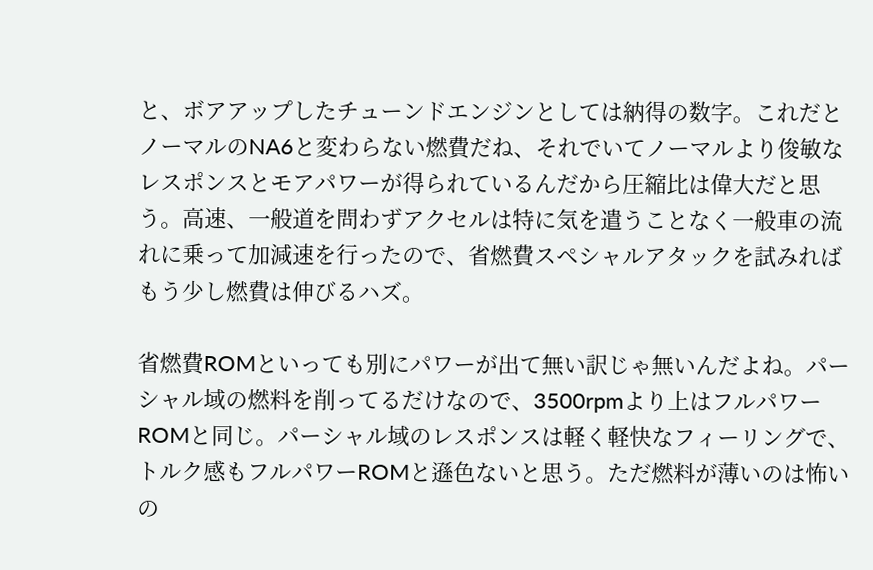と、ボアアップしたチューンドエンジンとしては納得の数字。これだとノーマルのNA6と変わらない燃費だね、それでいてノーマルより俊敏なレスポンスとモアパワーが得られているんだから圧縮比は偉大だと思う。高速、一般道を問わずアクセルは特に気を遣うことなく一般車の流れに乗って加減速を行ったので、省燃費スペシャルアタックを試みればもう少し燃費は伸びるハズ。

省燃費ROMといっても別にパワーが出て無い訳じゃ無いんだよね。パーシャル域の燃料を削ってるだけなので、3500rpmより上はフルパワーROMと同じ。パーシャル域のレスポンスは軽く軽快なフィーリングで、トルク感もフルパワーROMと遜色ないと思う。ただ燃料が薄いのは怖いの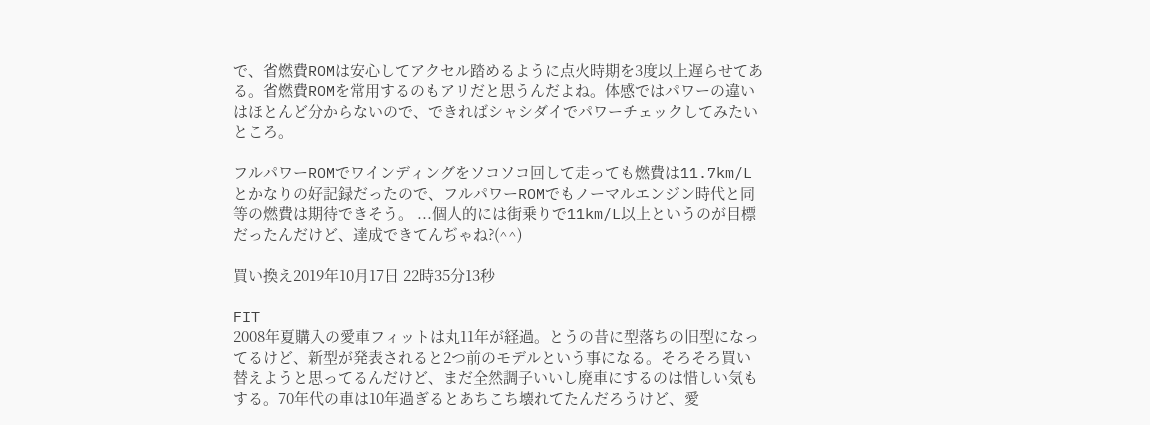で、省燃費ROMは安心してアクセル踏めるように点火時期を3度以上遅らせてある。省燃費ROMを常用するのもアリだと思うんだよね。体感ではパワーの違いはほとんど分からないので、できればシャシダイでパワーチェックしてみたいところ。

フルパワーROMでワインディングをソコソコ回して走っても燃費は11.7km/Lとかなりの好記録だったので、フルパワーROMでもノーマルエンジン時代と同等の燃費は期待できそう。 ...個人的には街乗りで11km/L以上というのが目標だったんだけど、達成できてんぢゃね?(^^)

買い換え2019年10月17日 22時35分13秒

FIT
2008年夏購入の愛車フィットは丸11年が経過。とうの昔に型落ちの旧型になってるけど、新型が発表されると2つ前のモデルという事になる。そろそろ買い替えようと思ってるんだけど、まだ全然調子いいし廃車にするのは惜しい気もする。70年代の車は10年過ぎるとあちこち壊れてたんだろうけど、愛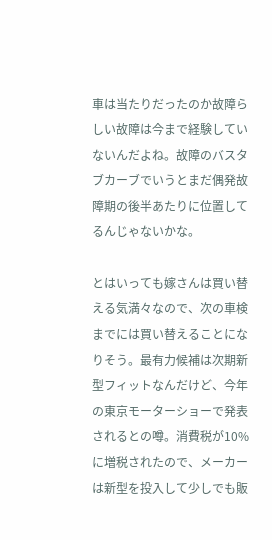車は当たりだったのか故障らしい故障は今まで経験していないんだよね。故障のバスタブカーブでいうとまだ偶発故障期の後半あたりに位置してるんじゃないかな。

とはいっても嫁さんは買い替える気満々なので、次の車検までには買い替えることになりそう。最有力候補は次期新型フィットなんだけど、今年の東京モーターショーで発表されるとの噂。消費税が10%に増税されたので、メーカーは新型を投入して少しでも販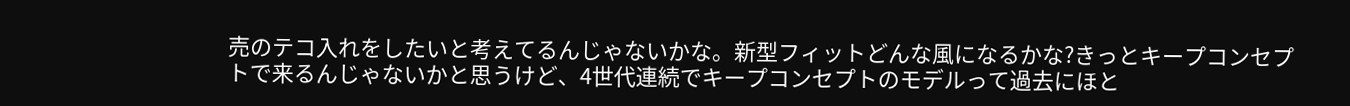売のテコ入れをしたいと考えてるんじゃないかな。新型フィットどんな風になるかな?きっとキープコンセプトで来るんじゃないかと思うけど、4世代連続でキープコンセプトのモデルって過去にほと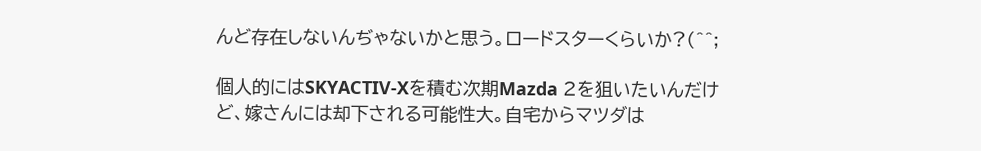んど存在しないんぢゃないかと思う。ロードスターくらいか?(^^;

個人的にはSKYACTIV-Xを積む次期Mazda 2を狙いたいんだけど、嫁さんには却下される可能性大。自宅からマツダは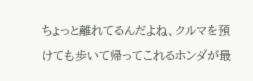ちょっと離れてるんだよね、クルマを預けても歩いて帰ってこれるホンダが最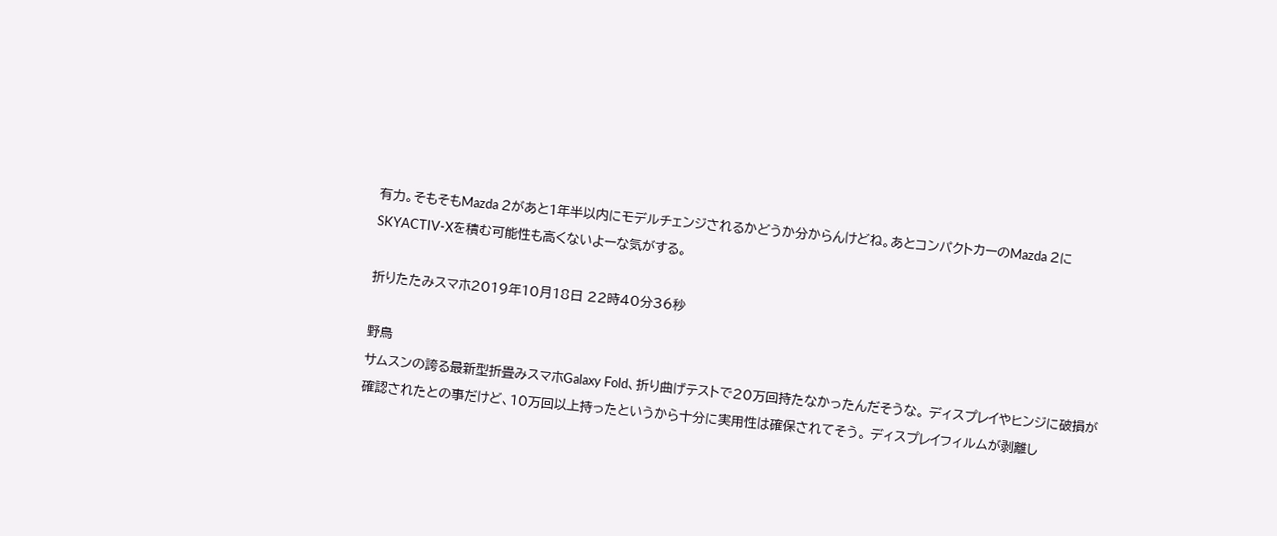有力。そもそもMazda 2があと1年半以内にモデルチェンジされるかどうか分からんけどね。あとコンパクトカーのMazda 2にSKYACTIV-Xを積む可能性も高くないよーな気がする。

折りたたみスマホ2019年10月18日 22時40分36秒

野鳥
サムスンの誇る最新型折畳みスマホGalaxy Fold、折り曲げテストで20万回持たなかったんだそうな。 ディスプレイやヒンジに破損が確認されたとの事だけど、10万回以上持ったというから十分に実用性は確保されてそう。 ディスプレイフィルムが剥離し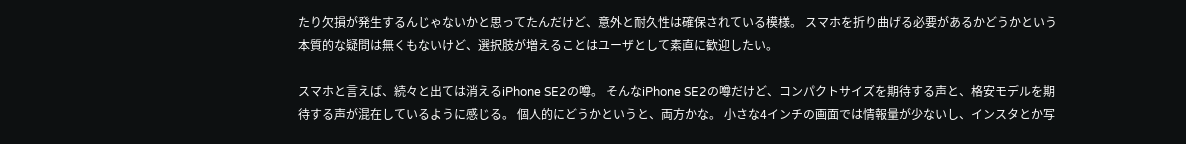たり欠損が発生するんじゃないかと思ってたんだけど、意外と耐久性は確保されている模様。 スマホを折り曲げる必要があるかどうかという本質的な疑問は無くもないけど、選択肢が増えることはユーザとして素直に歓迎したい。

スマホと言えば、続々と出ては消えるiPhone SE2の噂。 そんなiPhone SE2の噂だけど、コンパクトサイズを期待する声と、格安モデルを期待する声が混在しているように感じる。 個人的にどうかというと、両方かな。 小さな4インチの画面では情報量が少ないし、インスタとか写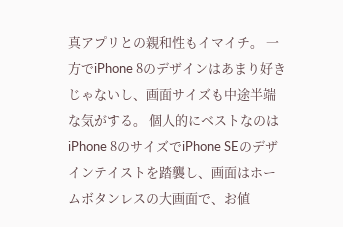真アプリとの親和性もイマイチ。 一方でiPhone 8のデザインはあまり好きじゃないし、画面サイズも中途半端な気がする。 個人的にベストなのはiPhone 8のサイズでiPhone SEのデザインテイストを踏襲し、画面はホームボタンレスの大画面で、お値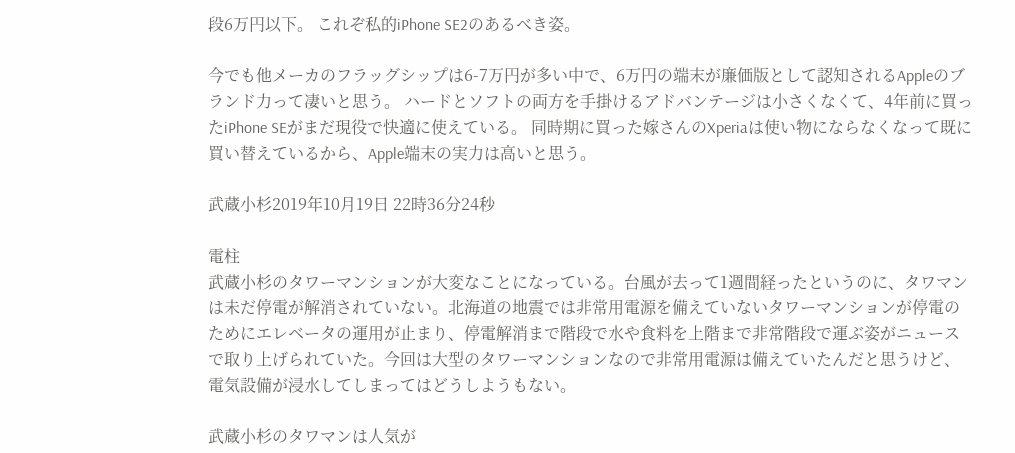段6万円以下。 これぞ私的iPhone SE2のあるべき姿。

今でも他メーカのフラッグシップは6-7万円が多い中で、6万円の端末が廉価版として認知されるAppleのブランド力って凄いと思う。 ハードとソフトの両方を手掛けるアドバンテージは小さくなくて、4年前に買ったiPhone SEがまだ現役で快適に使えている。 同時期に買った嫁さんのXperiaは使い物にならなくなって既に買い替えているから、Apple端末の実力は高いと思う。

武蔵小杉2019年10月19日 22時36分24秒

電柱
武蔵小杉のタワーマンションが大変なことになっている。台風が去って1週間経ったというのに、タワマンは未だ停電が解消されていない。北海道の地震では非常用電源を備えていないタワーマンションが停電のためにエレベータの運用が止まり、停電解消まで階段で水や食料を上階まで非常階段で運ぶ姿がニュースで取り上げられていた。今回は大型のタワーマンションなので非常用電源は備えていたんだと思うけど、電気設備が浸水してしまってはどうしようもない。

武蔵小杉のタワマンは人気が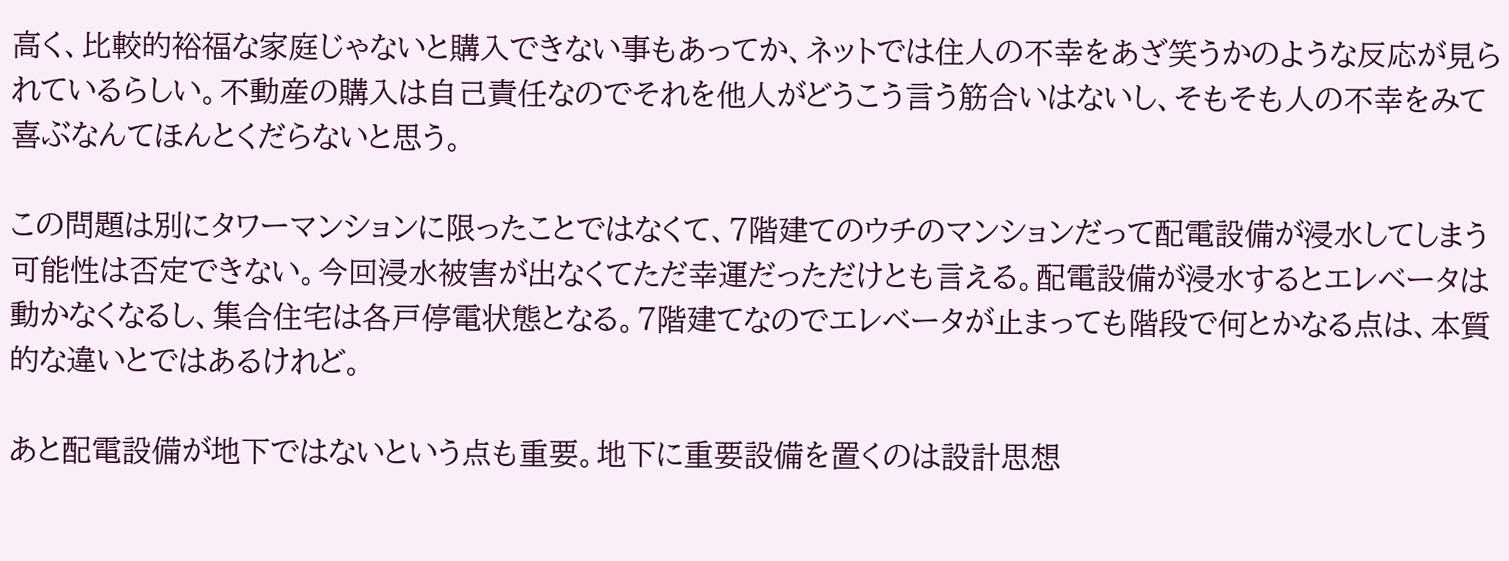高く、比較的裕福な家庭じゃないと購入できない事もあってか、ネットでは住人の不幸をあざ笑うかのような反応が見られているらしい。不動産の購入は自己責任なのでそれを他人がどうこう言う筋合いはないし、そもそも人の不幸をみて喜ぶなんてほんとくだらないと思う。

この問題は別にタワーマンションに限ったことではなくて、7階建てのウチのマンションだって配電設備が浸水してしまう可能性は否定できない。今回浸水被害が出なくてただ幸運だっただけとも言える。配電設備が浸水するとエレベータは動かなくなるし、集合住宅は各戸停電状態となる。7階建てなのでエレベータが止まっても階段で何とかなる点は、本質的な違いとではあるけれど。

あと配電設備が地下ではないという点も重要。地下に重要設備を置くのは設計思想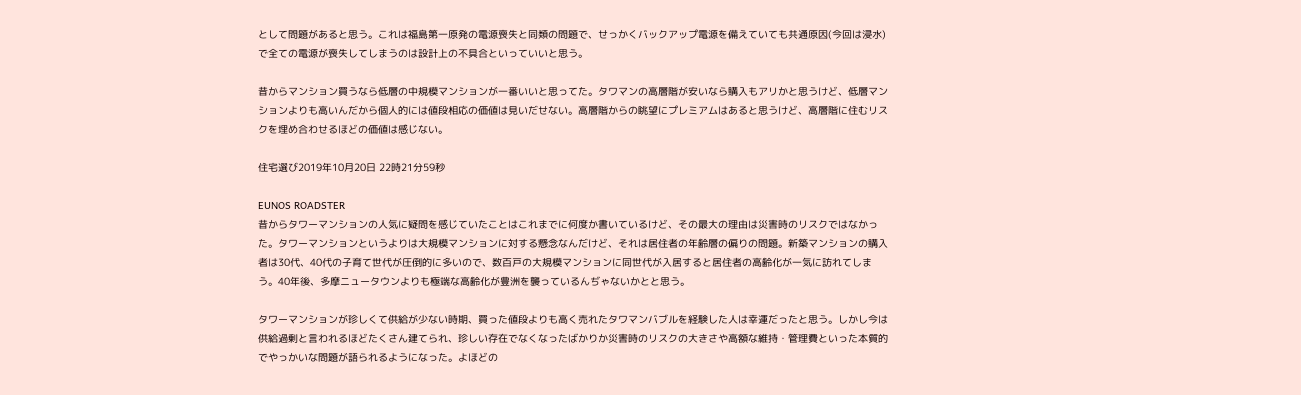として問題があると思う。これは福島第一原発の電源喪失と同類の問題で、せっかくバックアップ電源を備えていても共通原因(今回は浸水)で全ての電源が喪失してしまうのは設計上の不具合といっていいと思う。

昔からマンション買うなら低層の中規模マンションが一番いいと思ってた。タワマンの高層階が安いなら購入もアリかと思うけど、低層マンションよりも高いんだから個人的には値段相応の価値は見いだせない。高層階からの眺望にプレミアムはあると思うけど、高層階に住むリスクを埋め合わせるほどの価値は感じない。

住宅選び2019年10月20日 22時21分59秒

EUNOS ROADSTER
昔からタワーマンションの人気に疑問を感じていたことはこれまでに何度か書いているけど、その最大の理由は災害時のリスクではなかった。タワーマンションというよりは大規模マンションに対する懸念なんだけど、それは居住者の年齢層の偏りの問題。新築マンションの購入者は30代、40代の子育て世代が圧倒的に多いので、数百戸の大規模マンションに同世代が入居すると居住者の高齢化が一気に訪れてしまう。40年後、多摩ニュータウンよりも極端な高齢化が豊洲を襲っているんぢゃないかとと思う。

タワーマンションが珍しくて供給が少ない時期、買った値段よりも高く売れたタワマンバブルを経験した人は幸運だったと思う。しかし今は供給過剰と言われるほどたくさん建てられ、珍しい存在でなくなったばかりか災害時のリスクの大きさや高額な維持・管理費といった本質的でやっかいな問題が語られるようになった。よほどの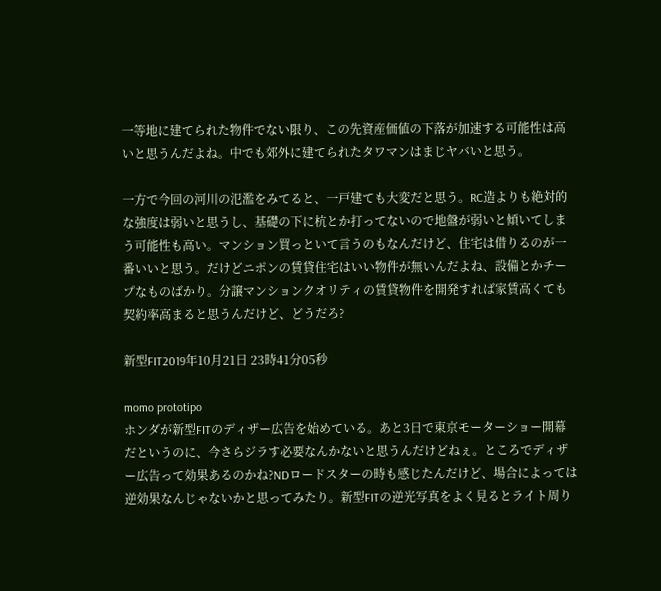一等地に建てられた物件でない限り、この先資産価値の下落が加速する可能性は高いと思うんだよね。中でも郊外に建てられたタワマンはまじヤバいと思う。

一方で今回の河川の氾濫をみてると、一戸建ても大変だと思う。RC造よりも絶対的な強度は弱いと思うし、基礎の下に杭とか打ってないので地盤が弱いと傾いてしまう可能性も高い。マンション買っといて言うのもなんだけど、住宅は借りるのが一番いいと思う。だけどニポンの賃貸住宅はいい物件が無いんだよね、設備とかチープなものばかり。分譲マンションクオリティの賃貸物件を開発すれば家賃高くても契約率高まると思うんだけど、どうだろ?

新型FIT2019年10月21日 23時41分05秒

momo prototipo
ホンダが新型FITのディザー広告を始めている。あと3日で東京モーターショー開幕だというのに、今さらジラす必要なんかないと思うんだけどねぇ。ところでディザー広告って効果あるのかね?NDロードスターの時も感じたんだけど、場合によっては逆効果なんじゃないかと思ってみたり。新型FITの逆光写真をよく見るとライト周り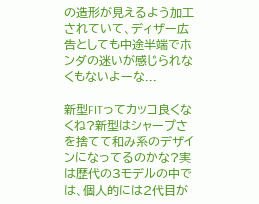の造形が見えるよう加工されていて、ディザー広告としても中途半端でホンダの迷いが感じられなくもないよーな...

新型FITってカッコ良くなくね?新型はシャープさを捨てて和み系のデザインになってるのかな?実は歴代の3モデルの中では、個人的には2代目が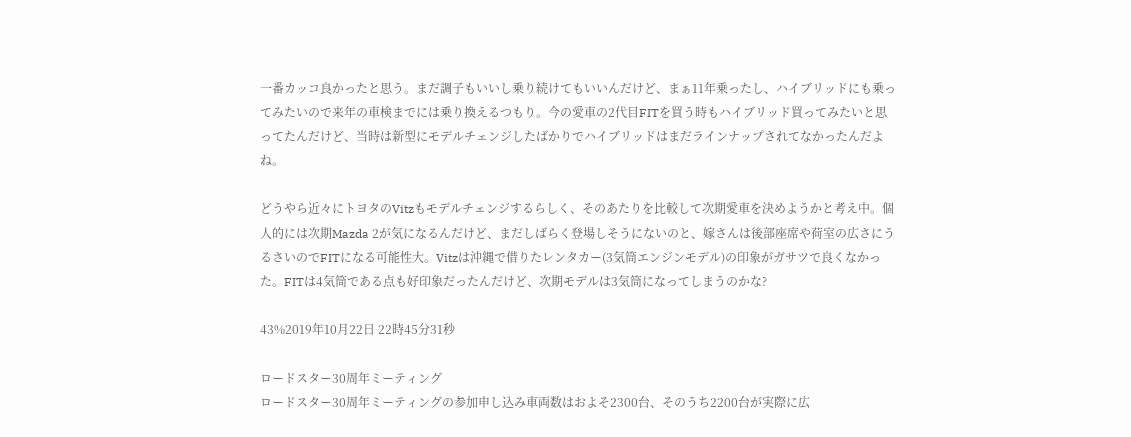一番カッコ良かったと思う。まだ調子もいいし乗り続けてもいいんだけど、まぁ11年乗ったし、ハイブリッドにも乗ってみたいので来年の車検までには乗り換えるつもり。今の愛車の2代目FITを買う時もハイブリッド買ってみたいと思ってたんだけど、当時は新型にモデルチェンジしたばかりでハイブリッドはまだラインナップされてなかったんだよね。

どうやら近々にトヨタのVitzもモデルチェンジするらしく、そのあたりを比較して次期愛車を決めようかと考え中。個人的には次期Mazda 2が気になるんだけど、まだしばらく登場しそうにないのと、嫁さんは後部座席や荷室の広さにうるさいのでFITになる可能性大。Vitzは沖縄で借りたレンタカー(3気筒エンジンモデル)の印象がガサツで良くなかった。FITは4気筒である点も好印象だったんだけど、次期モデルは3気筒になってしまうのかな?

43%2019年10月22日 22時45分31秒

ロードスター30周年ミーティング
ロードスター30周年ミーティングの参加申し込み車両数はおよそ2300台、そのうち2200台が実際に広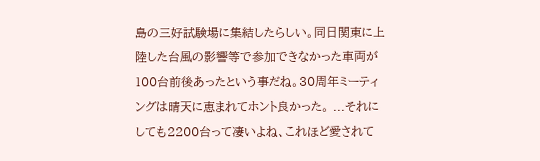島の三好試験場に集結したらしい。同日関東に上陸した台風の影響等で参加できなかった車両が100台前後あったという事だね。30周年ミーティングは晴天に恵まれてホント良かった。 ...それにしても2200台って凄いよね、これほど愛されて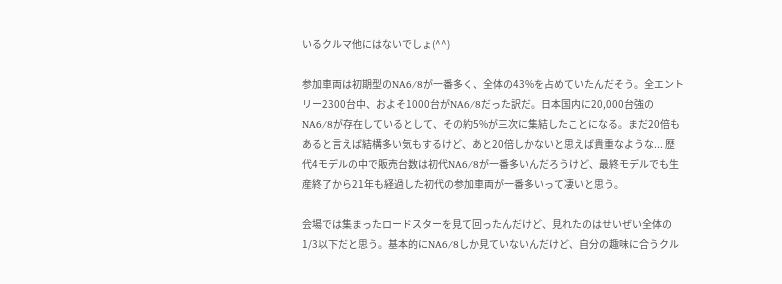いるクルマ他にはないでしょ(^^)

参加車両は初期型のNA6/8が一番多く、全体の43%を占めていたんだそう。全エントリー2300台中、およそ1000台がNA6/8だった訳だ。日本国内に20,000台強のNA6/8が存在しているとして、その約5%が三次に集結したことになる。まだ20倍もあると言えば結構多い気もするけど、あと20倍しかないと思えば貴重なような... 歴代4モデルの中で販売台数は初代NA6/8が一番多いんだろうけど、最終モデルでも生産終了から21年も経過した初代の参加車両が一番多いって凄いと思う。

会場では集まったロードスターを見て回ったんだけど、見れたのはせいぜい全体の1/3以下だと思う。基本的にNA6/8しか見ていないんだけど、自分の趣味に合うクル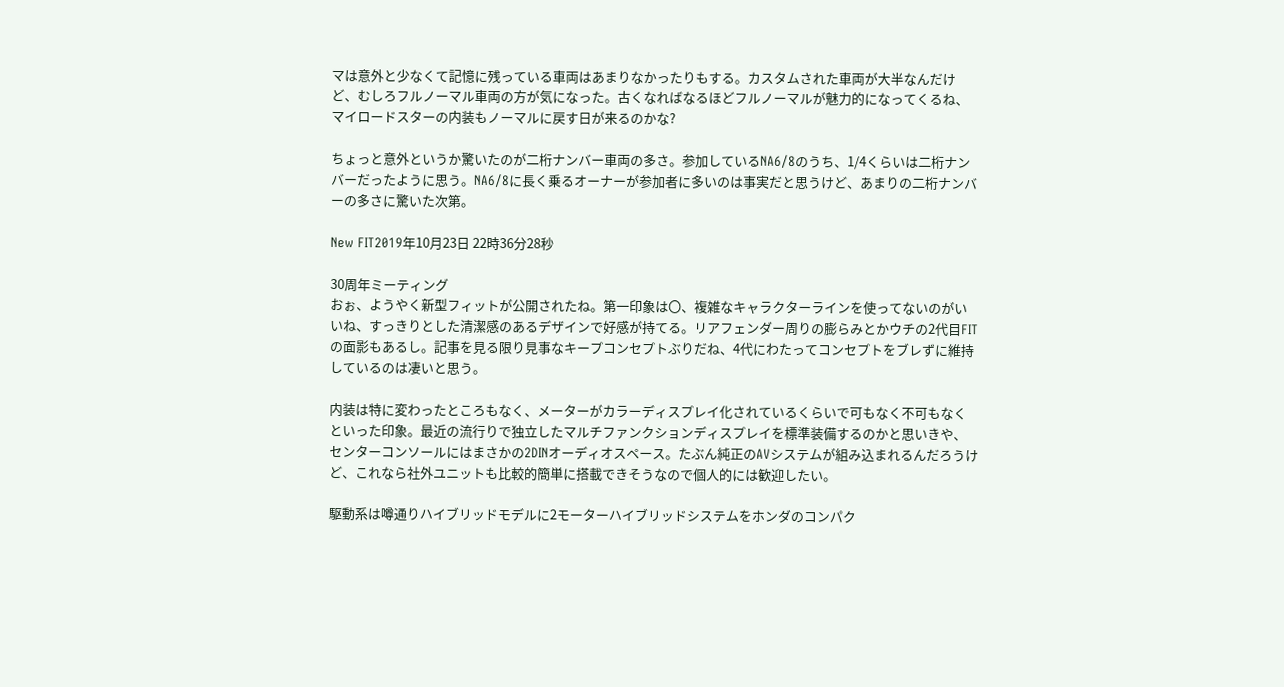マは意外と少なくて記憶に残っている車両はあまりなかったりもする。カスタムされた車両が大半なんだけど、むしろフルノーマル車両の方が気になった。古くなればなるほどフルノーマルが魅力的になってくるね、マイロードスターの内装もノーマルに戻す日が来るのかな?

ちょっと意外というか驚いたのが二桁ナンバー車両の多さ。参加しているNA6/8のうち、1/4くらいは二桁ナンバーだったように思う。NA6/8に長く乗るオーナーが参加者に多いのは事実だと思うけど、あまりの二桁ナンバーの多さに驚いた次第。

New FIT2019年10月23日 22時36分28秒

30周年ミーティング
おぉ、ようやく新型フィットが公開されたね。第一印象は〇、複雑なキャラクターラインを使ってないのがいいね、すっきりとした清潔感のあるデザインで好感が持てる。リアフェンダー周りの膨らみとかウチの2代目FITの面影もあるし。記事を見る限り見事なキープコンセプトぶりだね、4代にわたってコンセプトをブレずに維持しているのは凄いと思う。

内装は特に変わったところもなく、メーターがカラーディスプレイ化されているくらいで可もなく不可もなくといった印象。最近の流行りで独立したマルチファンクションディスプレイを標準装備するのかと思いきや、センターコンソールにはまさかの2DINオーディオスペース。たぶん純正のAVシステムが組み込まれるんだろうけど、これなら社外ユニットも比較的簡単に搭載できそうなので個人的には歓迎したい。

駆動系は噂通りハイブリッドモデルに2モーターハイブリッドシステムをホンダのコンパク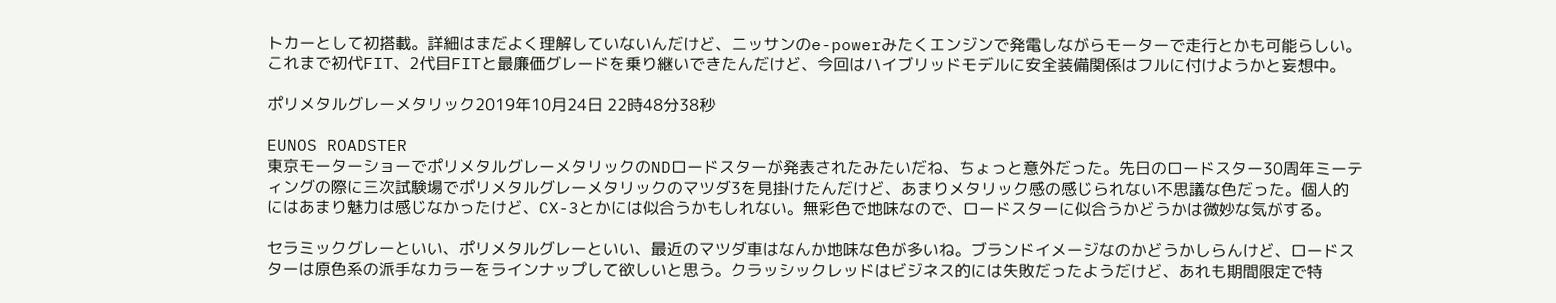トカーとして初搭載。詳細はまだよく理解していないんだけど、ニッサンのe-powerみたくエンジンで発電しながらモーターで走行とかも可能らしい。これまで初代FIT、2代目FITと最廉価グレードを乗り継いできたんだけど、今回はハイブリッドモデルに安全装備関係はフルに付けようかと妄想中。

ポリメタルグレーメタリック2019年10月24日 22時48分38秒

EUNOS ROADSTER
東京モーターショーでポリメタルグレーメタリックのNDロードスターが発表されたみたいだね、ちょっと意外だった。先日のロードスター30周年ミーティングの際に三次試験場でポリメタルグレーメタリックのマツダ3を見掛けたんだけど、あまりメタリック感の感じられない不思議な色だった。個人的にはあまり魅力は感じなかったけど、CX-3とかには似合うかもしれない。無彩色で地味なので、ロードスターに似合うかどうかは微妙な気がする。

セラミックグレーといい、ポリメタルグレーといい、最近のマツダ車はなんか地味な色が多いね。ブランドイメージなのかどうかしらんけど、ロードスターは原色系の派手なカラーをラインナップして欲しいと思う。クラッシックレッドはビジネス的には失敗だったようだけど、あれも期間限定で特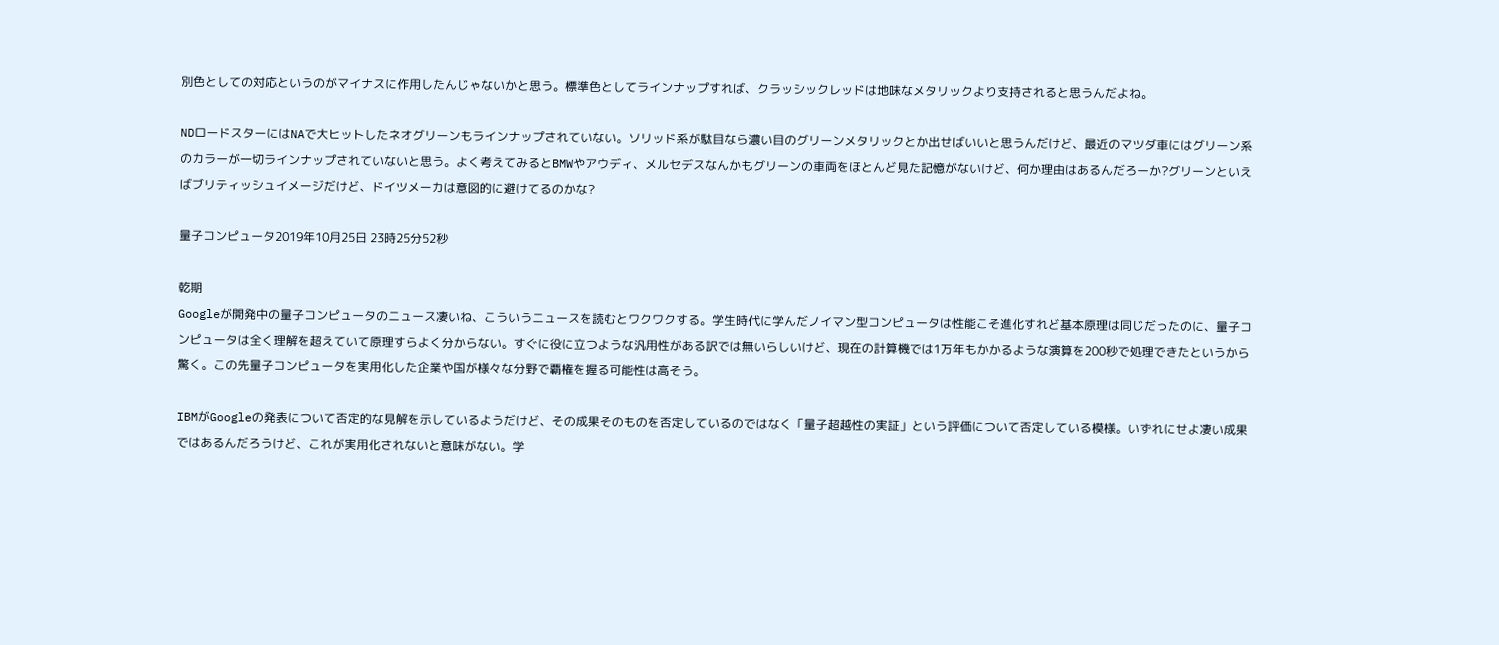別色としての対応というのがマイナスに作用したんじゃないかと思う。標準色としてラインナップすれば、クラッシックレッドは地味なメタリックより支持されると思うんだよね。

NDロードスターにはNAで大ヒットしたネオグリーンもラインナップされていない。ソリッド系が駄目なら濃い目のグリーンメタリックとか出せばいいと思うんだけど、最近のマツダ車にはグリーン系のカラーが一切ラインナップされていないと思う。よく考えてみるとBMWやアウディ、メルセデスなんかもグリーンの車両をほとんど見た記憶がないけど、何か理由はあるんだろーか?グリーンといえばブリティッシュイメージだけど、ドイツメーカは意図的に避けてるのかな?

量子コンピュータ2019年10月25日 23時25分52秒

乾期
Googleが開発中の量子コンピュータのニュース凄いね、こういうニュースを読むとワクワクする。学生時代に学んだノイマン型コンピュータは性能こそ進化すれど基本原理は同じだったのに、量子コンピュータは全く理解を超えていて原理すらよく分からない。すぐに役に立つような汎用性がある訳では無いらしいけど、現在の計算機では1万年もかかるような演算を200秒で処理できたというから驚く。この先量子コンピュータを実用化した企業や国が様々な分野で覇権を握る可能性は高そう。

IBMがGoogleの発表について否定的な見解を示しているようだけど、その成果そのものを否定しているのではなく「量子超越性の実証」という評価について否定している模様。いずれにせよ凄い成果ではあるんだろうけど、これが実用化されないと意味がない。学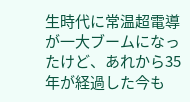生時代に常温超電導が一大ブームになったけど、あれから35年が経過した今も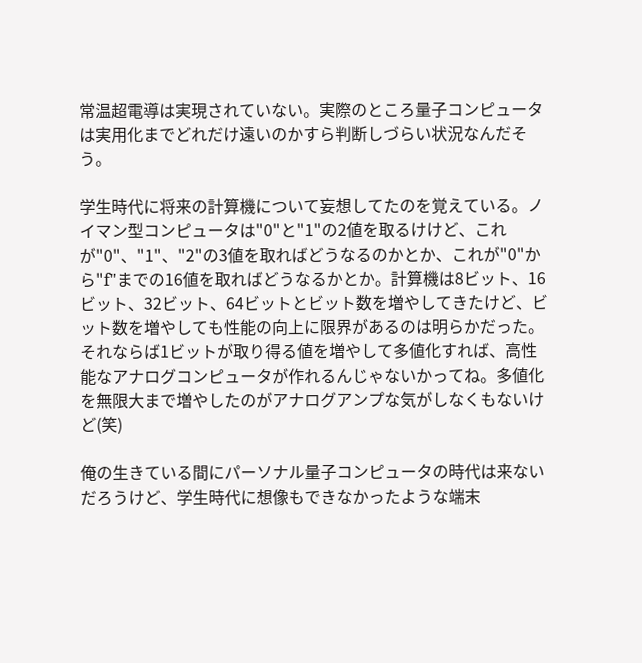常温超電導は実現されていない。実際のところ量子コンピュータは実用化までどれだけ遠いのかすら判断しづらい状況なんだそう。

学生時代に将来の計算機について妄想してたのを覚えている。ノイマン型コンピュータは"0"と"1"の2値を取るけけど、これが"0"、"1"、"2"の3値を取ればどうなるのかとか、これが"0"から"f"までの16値を取ればどうなるかとか。計算機は8ビット、16ビット、32ビット、64ビットとビット数を増やしてきたけど、ビット数を増やしても性能の向上に限界があるのは明らかだった。それならば1ビットが取り得る値を増やして多値化すれば、高性能なアナログコンピュータが作れるんじゃないかってね。多値化を無限大まで増やしたのがアナログアンプな気がしなくもないけど(笑)

俺の生きている間にパーソナル量子コンピュータの時代は来ないだろうけど、学生時代に想像もできなかったような端末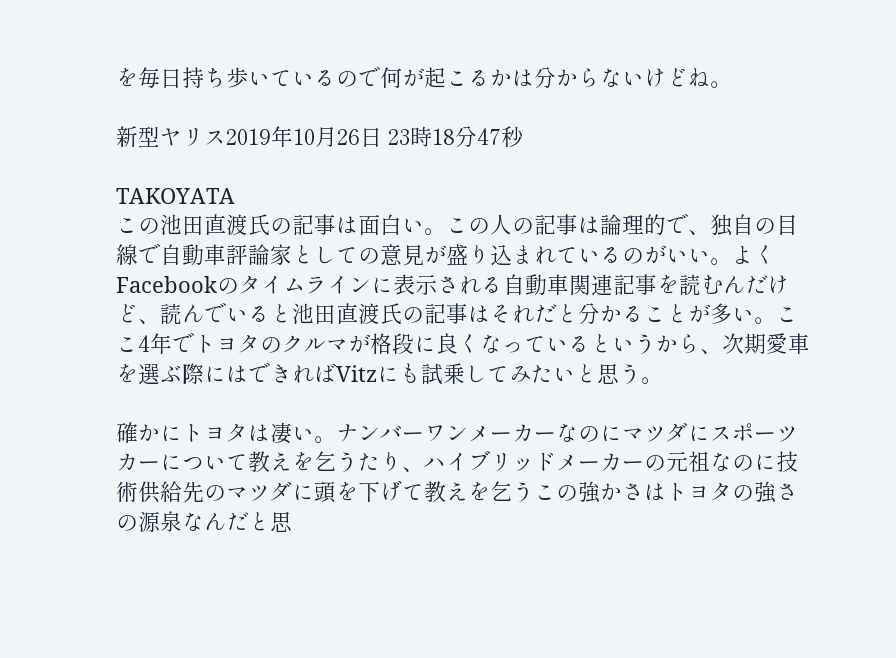を毎日持ち歩いているので何が起こるかは分からないけどね。

新型ヤリス2019年10月26日 23時18分47秒

TAKOYATA
この池田直渡氏の記事は面白い。この人の記事は論理的で、独自の目線で自動車評論家としての意見が盛り込まれているのがいい。よくFacebookのタイムラインに表示される自動車関連記事を読むんだけど、読んでいると池田直渡氏の記事はそれだと分かることが多い。ここ4年でトヨタのクルマが格段に良くなっているというから、次期愛車を選ぶ際にはできればVitzにも試乗してみたいと思う。

確かにトヨタは凄い。ナンバーワンメーカーなのにマツダにスポーツカーについて教えを乞うたり、ハイブリッドメーカーの元祖なのに技術供給先のマツダに頭を下げて教えを乞うこの強かさはトヨタの強さの源泉なんだと思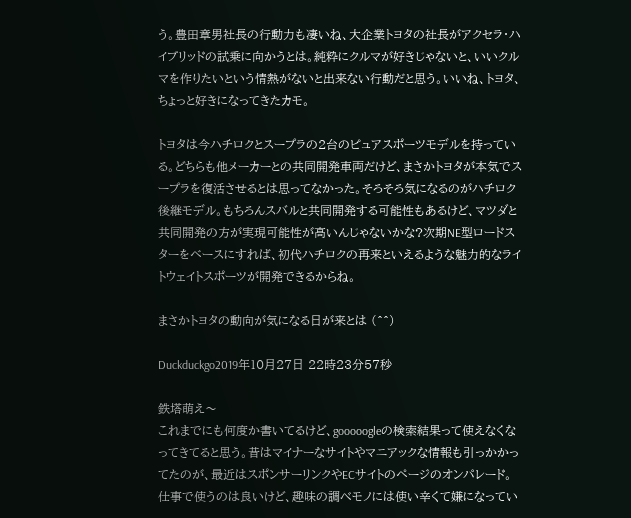う。豊田章男社長の行動力も凄いね、大企業トヨタの社長がアクセラ・ハイブリッドの試乗に向かうとは。純粋にクルマが好きじゃないと、いいクルマを作りたいという情熱がないと出来ない行動だと思う。いいね、トヨタ、ちょっと好きになってきたカモ。

トヨタは今ハチロクとスープラの2台のピュアスポーツモデルを持っている。どちらも他メーカーとの共同開発車両だけど、まさかトヨタが本気でスープラを復活させるとは思ってなかった。そろそろ気になるのがハチロク後継モデル。もちろんスバルと共同開発する可能性もあるけど、マツダと共同開発の方が実現可能性が高いんじゃないかな?次期NE型ロードスターをベースにすれば、初代ハチロクの再来といえるような魅力的なライトウェイトスポーツが開発できるからね。

まさかトヨタの動向が気になる日が来とは (^^)

Duckduckgo2019年10月27日 22時23分57秒

鉄塔萌え〜
これまでにも何度か書いてるけど、gooooogleの検索結果って使えなくなってきてると思う。昔はマイナーなサイトやマニアックな情報も引っかかってたのが、最近はスポンサーリンクやECサイトのページのオンパレード。仕事で使うのは良いけど、趣味の調べモノには使い辛くて嫌になってい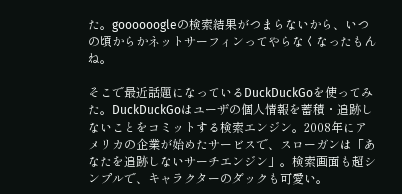た。goooooogleの検索結果がつまらないから、いつの頃からかネットサーフィンってやらなくなったもんね。

そこで最近話題になっているDuckDuckGoを使ってみた。DuckDuckGoはユーザの個人情報を蓄積・追跡しないことをコミットする検索エンジン。2008年にアメリカの企業が始めたサービスで、スローガンは「あなたを追跡しないサーチエンジン」。検索画面も超シンプルで、キャラクターのダックも可愛い。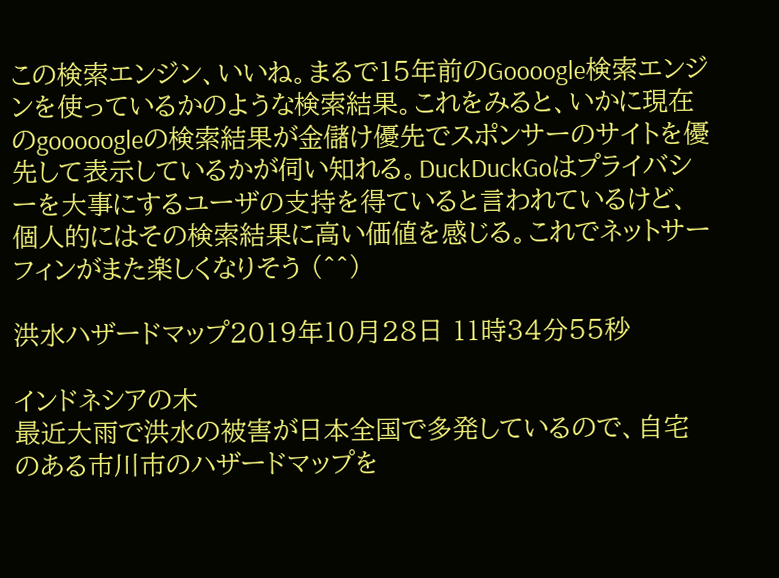この検索エンジン、いいね。まるで15年前のGoooogle検索エンジンを使っているかのような検索結果。これをみると、いかに現在のgooooogleの検索結果が金儲け優先でスポンサーのサイトを優先して表示しているかが伺い知れる。DuckDuckGoはプライバシーを大事にするユーザの支持を得ていると言われているけど、個人的にはその検索結果に高い価値を感じる。これでネットサーフィンがまた楽しくなりそう (^^)

洪水ハザードマップ2019年10月28日 11時34分55秒

インドネシアの木
最近大雨で洪水の被害が日本全国で多発しているので、自宅のある市川市のハザードマップを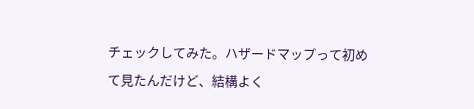チェックしてみた。ハザードマップって初めて見たんだけど、結構よく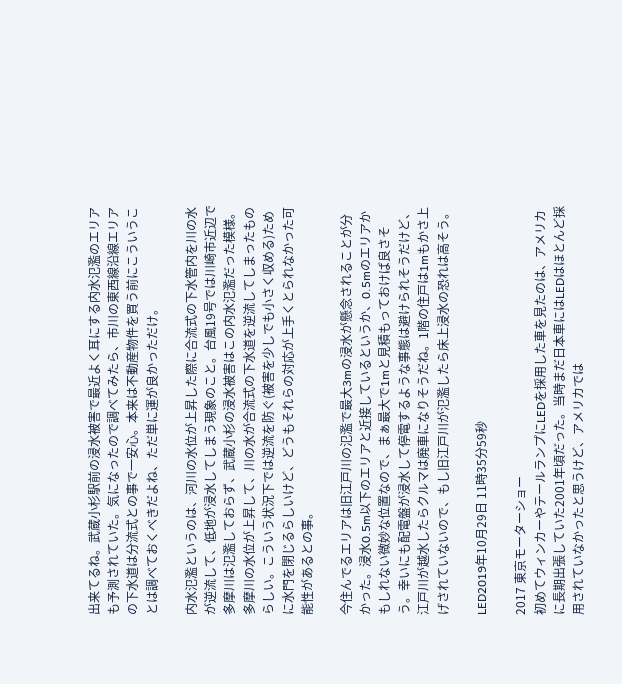出来てるね。武蔵小杉駅前の浸水被害で最近よく耳にする内水氾濫のエリアも予測されていた。気になったので調べてみたら、市川の東西線沿線エリアの下水道は分流式との事で一安心。本来は不動産物件を買う前にこういうことは調べておくべきだよね、ただ単に運が良かっただけ。

内水氾濫というのは、河川の水位が上昇した際に合流式の下水管内を川の水が逆流して、低地が浸水してしまう現象のこと。台風19号では川崎市近辺で多摩川は氾濫しておらず、武蔵小杉の浸水被害はこの内水氾濫だった模様。多摩川の水位が上昇して、川の水が合流式の下水道を逆流してしまったものらしい。こういう状況下では逆流を防ぐ(被害を少しでも小さく収める)ために水門を閉じるらしいけど、どうもそれらの対応が上手くとられなかった可能性があるとの事。

今住んでるエリアは旧江戸川の氾濫で最大3mの浸水が懸念されることが分かった。浸水0.5m以下のエリアと近接しているというか、0.5mのエリアかもしれない微妙な位置なので、まぁ最大で1mと見積もっておけば良さそう。幸いにも配電盤が浸水して停電するような事態は避けられそうだけど、江戸川が越水したらクルマは廃車になりそうだね。1階の住戸は1mもかさ上げされていないので、もし旧江戸川が氾濫したら床上浸水の恐れは高そう。

LED2019年10月29日 11時35分59秒

2017 東京モーターショー
初めてウィンカーやテールランプにLEDを採用した車を見たのは、アメリカに長期出張していた2001年頃だった。当時まだ日本車にはLEDはほとんど採用されていなかったと思うけど、アメリカでは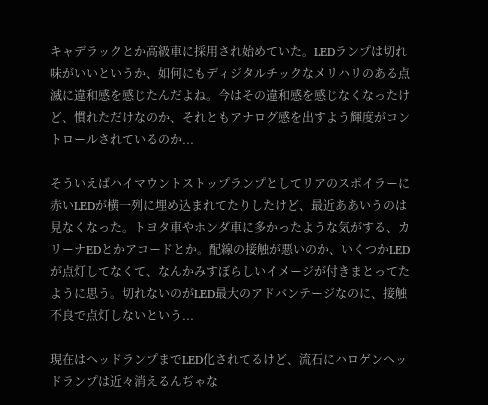キャデラックとか高級車に採用され始めていた。LEDランプは切れ味がいいというか、如何にもディジタルチックなメリハリのある点滅に違和感を感じたんだよね。今はその違和感を感じなくなったけど、慣れただけなのか、それともアナログ感を出すよう輝度がコントロールされているのか...

そういえばハイマウントストップランプとしてリアのスポイラーに赤いLEDが横一列に埋め込まれてたりしたけど、最近ああいうのは見なくなった。トヨタ車やホンダ車に多かったような気がする、カリーナEDとかアコードとか。配線の接触が悪いのか、いくつかLEDが点灯してなくて、なんかみすぼらしいイメージが付きまとってたように思う。切れないのがLED最大のアドバンテージなのに、接触不良で点灯しないという...

現在はヘッドランプまでLED化されてるけど、流石にハロゲンヘッドランプは近々消えるんぢゃな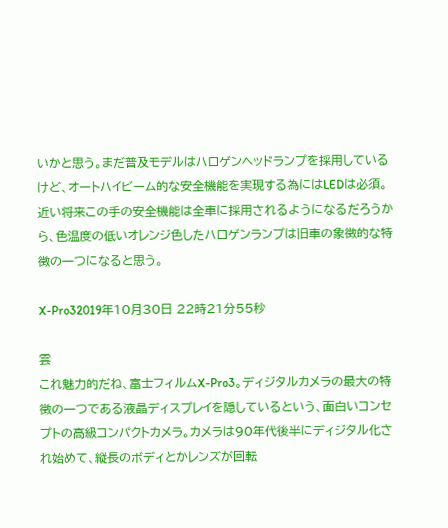いかと思う。まだ普及モデルはハロゲンヘッドランプを採用しているけど、オートハイビーム的な安全機能を実現する為にはLEDは必須。近い将来この手の安全機能は全車に採用されるようになるだろうから、色温度の低いオレンジ色したハロゲンランプは旧車の象徴的な特徴の一つになると思う。

X-Pro32019年10月30日 22時21分55秒

雲
これ魅力的だね、富士フィルムX-Pro3。ディジタルカメラの最大の特徴の一つである液晶ディスプレイを隠しているという、面白いコンセプトの高級コンパクトカメラ。カメラは90年代後半にディジタル化され始めて、縦長のボディとかレンズが回転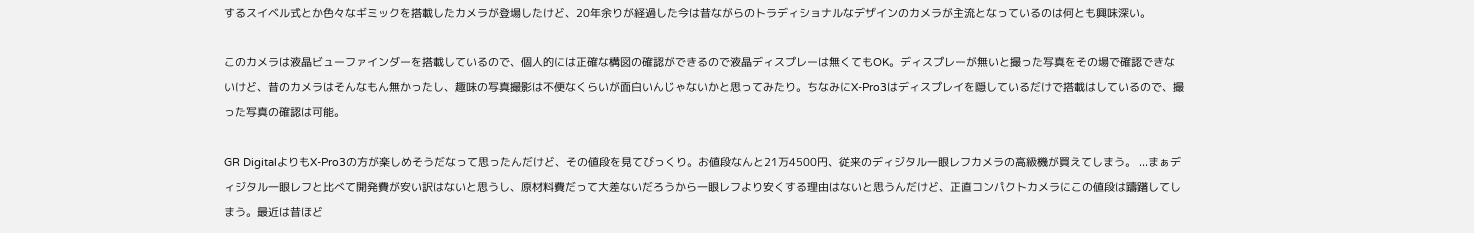するスイベル式とか色々なギミックを搭載したカメラが登場したけど、20年余りが経過した今は昔ながらのトラディショナルなデザインのカメラが主流となっているのは何とも興味深い。

このカメラは液晶ビューファインダーを搭載しているので、個人的には正確な構図の確認ができるので液晶ディスプレーは無くてもOK。ディスプレーが無いと撮った写真をその場で確認できないけど、昔のカメラはそんなもん無かったし、趣味の写真撮影は不便なくらいが面白いんじゃないかと思ってみたり。ちなみにX-Pro3はディスプレイを隠しているだけで搭載はしているので、撮った写真の確認は可能。

GR DigitalよりもX-Pro3の方が楽しめそうだなって思ったんだけど、その値段を見てびっくり。お値段なんと21万4500円、従来のディジタル一眼レフカメラの高級機が買えてしまう。 ...まぁディジタル一眼レフと比べて開発費が安い訳はないと思うし、原材料費だって大差ないだろうから一眼レフより安くする理由はないと思うんだけど、正直コンパクトカメラにこの値段は躊躇してしまう。最近は昔ほど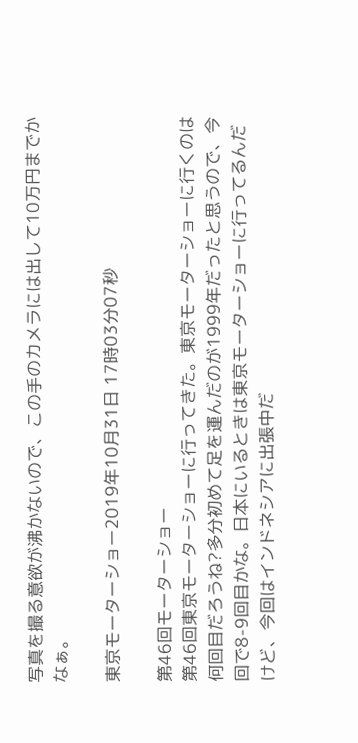写真を撮る意欲が沸かないので、この手のカメラには出して10万円までかなぁ。

東京モーターショー2019年10月31日 17時03分07秒

第46回モーターショー
第46回東京モーターショーに行ってきた。東京モーターショーに行くのは何回目だろうね?多分初めて足を運んだのが1999年だったと思うので、今回で8-9回目かな。日本にいるときは東京モーターショーに行ってるんだけど、今回はインドネシアに出張中だ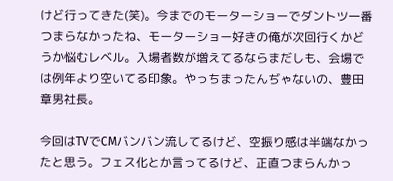けど行ってきた(笑)。今までのモーターショーでダントツ一番つまらなかったね、モーターショー好きの俺が次回行くかどうか悩むレベル。入場者数が増えてるならまだしも、会場では例年より空いてる印象。やっちまったんぢゃないの、豊田章男社長。

今回はTVでCMバンバン流してるけど、空振り感は半端なかったと思う。フェス化とか言ってるけど、正直つまらんかっ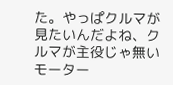た。やっぱクルマが見たいんだよね、クルマが主役じゃ無いモーター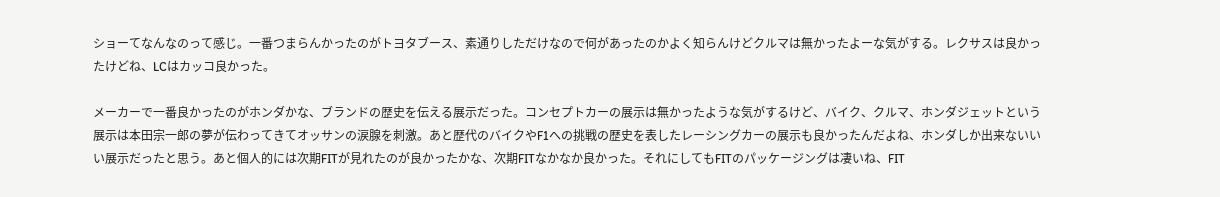ショーてなんなのって感じ。一番つまらんかったのがトヨタブース、素通りしただけなので何があったのかよく知らんけどクルマは無かったよーな気がする。レクサスは良かったけどね、LCはカッコ良かった。

メーカーで一番良かったのがホンダかな、ブランドの歴史を伝える展示だった。コンセプトカーの展示は無かったような気がするけど、バイク、クルマ、ホンダジェットという展示は本田宗一郎の夢が伝わってきてオッサンの涙腺を刺激。あと歴代のバイクやF1への挑戦の歴史を表したレーシングカーの展示も良かったんだよね、ホンダしか出来ないいい展示だったと思う。あと個人的には次期FITが見れたのが良かったかな、次期FITなかなか良かった。それにしてもFITのパッケージングは凄いね、FIT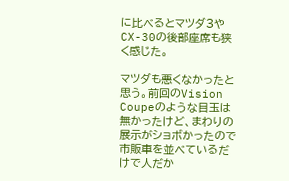に比べるとマツダ3やCX-30の後部座席も狭く感じた。

マツダも悪くなかったと思う。前回のVision Coupeのような目玉は無かったけど、まわりの展示がショボかったので市販車を並べているだけで人だか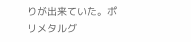りが出来ていた。ポリメタルグ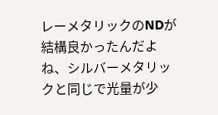レーメタリックのNDが結構良かったんだよね、シルバーメタリックと同じで光量が少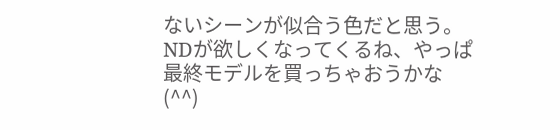ないシーンが似合う色だと思う。NDが欲しくなってくるね、やっぱ最終モデルを買っちゃおうかな (^^)